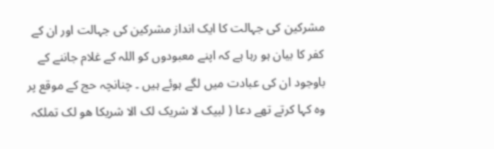مشرکین کی جہالت کا ایک انداز مشرکین کی جہالت اور ان کے کفر کا بیان ہو رہا ہے کہ اپنے معبودوں کو اللہ کے غلام جاننے کے باوجود ان کی عبادت میں لگے ہوئے ہیں ۔ چنانچہ حج کے موقع پر وہ کہا کرتے تھے دعا ( لبیک لا شریک لک الا شریکا ھو لک تملکہ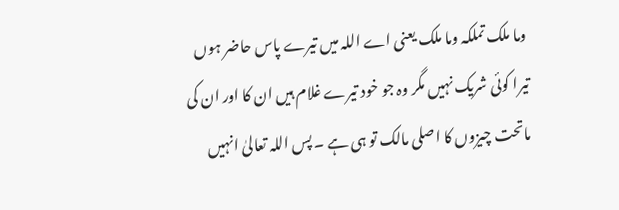وما ملک تملکہ وما ملک یعنی اے اللہ میں تیرے پاس حاضر ہوں تیرا کوئی شریک نہیں مگر وہ جو خود تیرے غلام ہیں ان کا اور ان کی ماتحت چیزوں کا اصلی مالک تو ہی ہے ۔ پس اللہ تعالیٰ انہیں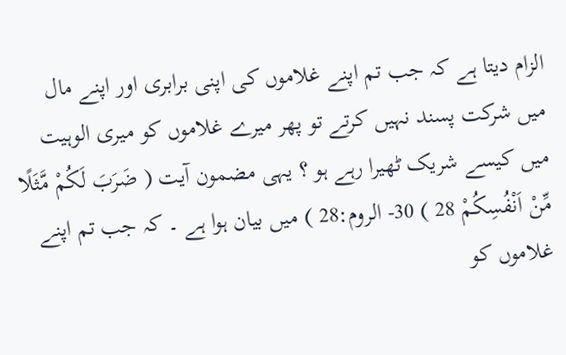الزام دیتا ہے کہ جب تم اپنے غلاموں کی اپنی برابری اور اپنے مال میں شرکت پسند نہیں کرتے تو پھر میرے غلاموں کو میری الوہیت میں کیسے شریک ٹھیرا رہے ہو ؟ یہی مضمون آیت ( ضَرَبَ لَكُمْ مَّثَلًا مِّنْ اَنْفُسِكُمْ 28 ) 30- الروم:28 ) میں بیان ہوا ہے ۔ کہ جب تم اپنے غلاموں کو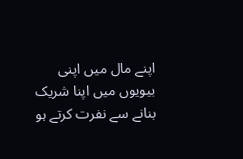اپنے مال میں اپنی بیویوں میں اپنا شریک بنانے سے نفرت کرتے ہو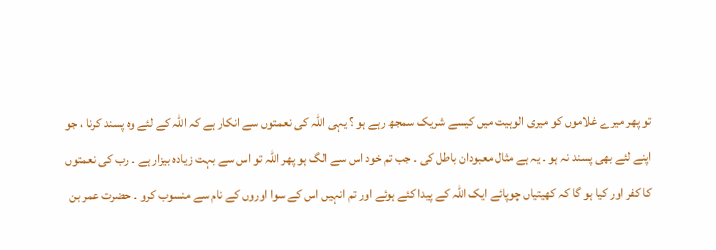تو پھر میرے غلاموں کو میری الوہیت میں کیسے شریک سمجھ رہے ہو ؟ یہی اللہ کی نعمتوں سے انکار ہے کہ اللہ کے لئے وہ پسند کرنا ، جو اپنے لئے بھی پسند نہ ہو ۔ یہ ہے مثال معبودان باطل کی ۔ جب تم خود اس سے الگ ہو پھر اللہ تو اس سے بہت زیادہ بیزار ہے ۔ رب کی نعمتوں کا کفر اور کیا ہو گا کہ کھیتیاں چوپائے ایک اللہ کے پیدا کئے ہوئے اور تم انہیں اس کے سوا اوروں کے نام سے منسوب کرو ۔ حضرت عمر بن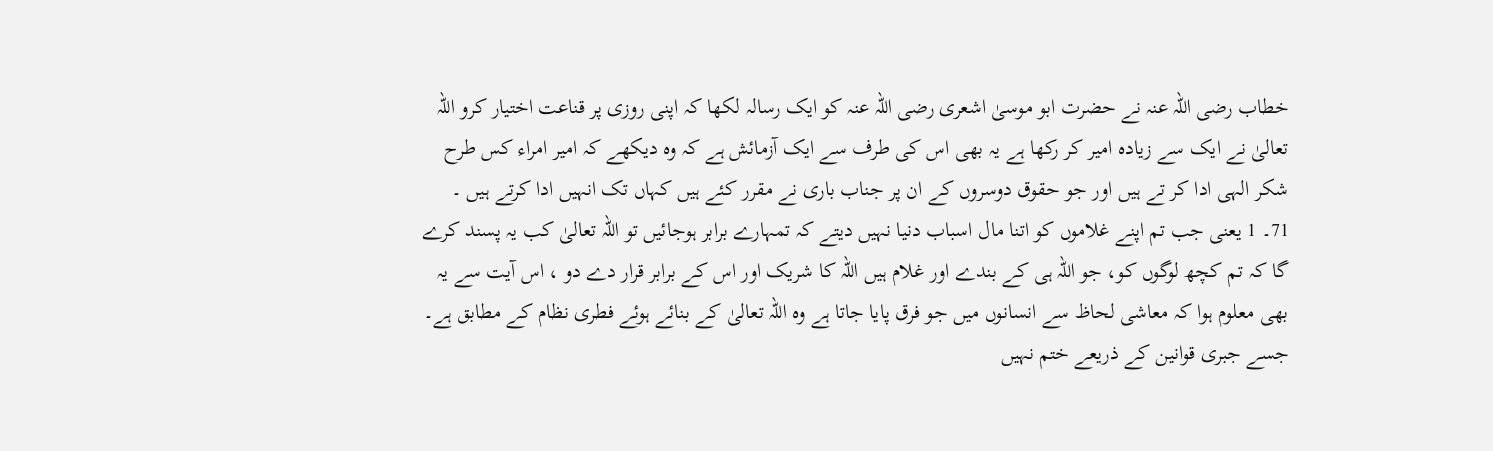خطاب رضی اللہ عنہ نے حضرت ابو موسیٰ اشعری رضی اللہ عنہ کو ایک رسالہ لکھا کہ اپنی روزی پر قناعت اختیار کرو اللہ تعالیٰ نے ایک سے زیادہ امیر کر رکھا ہے یہ بھی اس کی طرف سے ایک آزمائش ہے کہ وہ دیکھے کہ امیر امراء کس طرح شکر الہی ادا کر تے ہیں اور جو حقوق دوسروں کے ان پر جناب باری نے مقرر کئے ہیں کہاں تک انہیں ادا کرتے ہیں ۔
71۔ 1 یعنی جب تم اپنے غلاموں کو اتنا مال اسباب دنیا نہیں دیتے کہ تمہارے برابر ہوجائیں تو اللہ تعالیٰ کب یہ پسند کرے گا کہ تم کچھ لوگوں کو، جو اللہ ہی کے بندے اور غلام ہیں اللہ کا شریک اور اس کے برابر قرار دے دو ، اس آیت سے یہ بھی معلوم ہوا کہ معاشی لحاظ سے انسانوں میں جو فرق پایا جاتا ہے وہ اللہ تعالیٰ کے بنائے ہوئے فطری نظام کے مطابق ہے۔ جسے جبری قوانین کے ذریعے ختم نہیں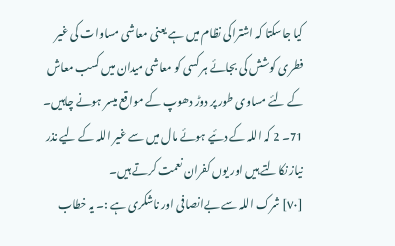کیا جاسکتا کہ اشتراکی نظام میں ہے یعنی معاشی مساوات کی غیر فطری کوشش کی بجائے ہر کسی کو معاشی میدان میں کسب معاش کے لئے مساوی طور پر دوڑ دھوپ کے مواقع میسر ہونے چاہیں۔ 71۔ 2 کہ اللہ کے دئیے ہوئے مال میں سے غیر اللہ کے لیے نذر نیاز نکالتے ہیں اور یوں کفران نعمت کرتے ہیں۔
[٧٠] شرک اللہ سے بےانصافی اور ناشکری ہے :۔ یہ خطاب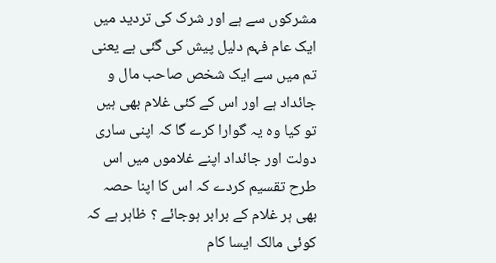مشرکوں سے ہے اور شرک کی تردید میں ایک عام فہم دلیل پیش کی گئی ہے یعنی تم میں سے ایک شخص صاحب مال و جائداد ہے اور اس کے کئی غلام بھی ہیں تو کیا وہ یہ گوارا کرے گا کہ اپنی ساری دولت اور جائداد اپنے غلاموں میں اس طرح تقسیم کردے کہ اس کا اپنا حصہ بھی ہر غلام کے برابر ہوجائے ؟ ظاہر ہے کہ کوئی مالک ایسا کام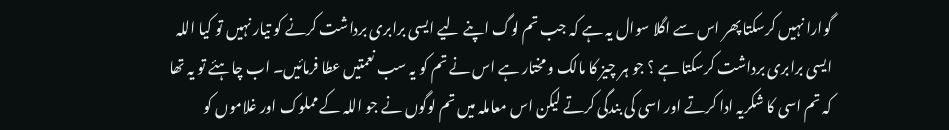گوارا نہیں کرسکتا پھر اس سے اگلا سوال یہ ہے کہ جب تم لوگ اپنے لیے ایسی برابری برداشت کرنے کو تیار نہیں تو کیا اللہ ایسی برابری برداشت کرسکتا ہے ؟ جو ہر چیز کا مالک و مختار ہے اس نے تم کو یہ سب نعمتیں عطا فرمائیں۔ اب چاہئے تو یہ تھا کہ تم اسی کا شکریہ ادا کرتے اور اسی کی بندگی کرتے لیکن اس معاملہ میں تم لوگوں نے جو اللہ کے مملوک اور غلاموں کو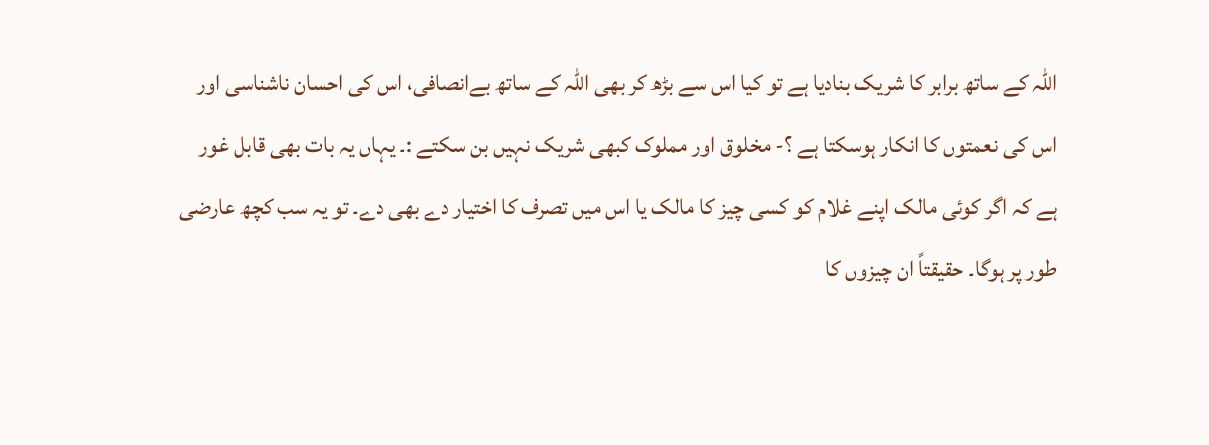اللہ کے ساتھ برابر کا شریک بنادیا ہے تو کیا اس سے بڑھ کر بھی اللہ کے ساتھ بےانصافی، اس کی احسان ناشناسی اور اس کی نعمتوں کا انکار ہوسکتا ہے ؟- مخلوق اور مملوک کبھی شریک نہیں بن سکتے :۔ یہاں یہ بات بھی قابل غور ہے کہ اگر کوئی مالک اپنے غلام کو کسی چیز کا مالک یا اس میں تصرف کا اختیار دے بھی دے۔ تو یہ سب کچھ عارضی طور پر ہوگا۔ حقیقتاً ان چیزوں کا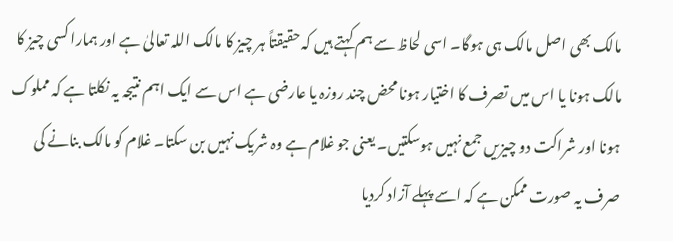مالک بھی اصل مالک ہی ہوگا۔ اسی لحاظ سے ہم کہتے ہیں کہ حقیقتاً ہر چیز کا مالک اللہ تعالیٰ ہے اور ہمارا کسی چیز کا مالک ہونا یا اس میں تصرف کا اختیار ہونا محض چند روزہ یا عارضی ہے اس سے ایک اہم نتیجہ یہ نکلتا ہے کہ مملوک ہونا اور شراکت دو چیزیں جمع نہیں ہوسکتیں۔ یعنی جو غلام ہے وہ شریک نہیں بن سکتا۔ غلام کو مالک بنانے کی صرف یہ صورت ممکن ہے کہ اسے پہلے آزاد کردیا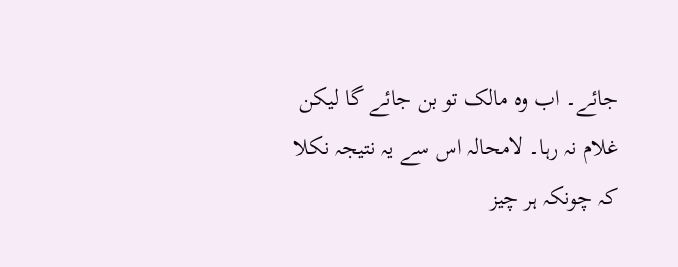جائے۔ اب وہ مالک تو بن جائے گا لیکن غلام نہ رہا۔ لامحالہ اس سے یہ نتیجہ نکلا کہ چونکہ ہر چیز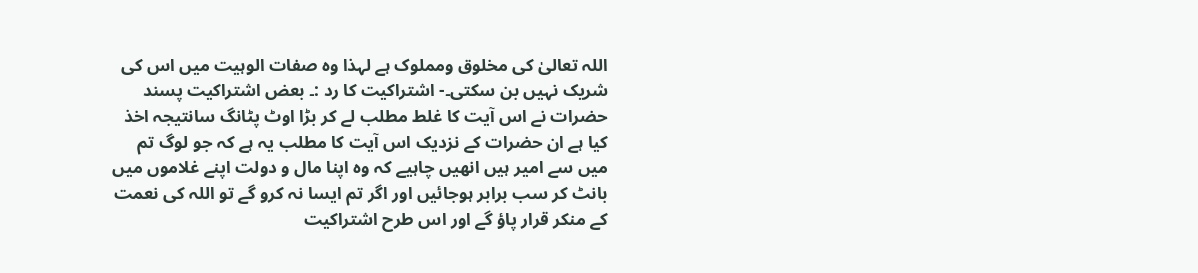اللہ تعالیٰ کی مخلوق ومملوک ہے لہذا وہ صفات الوہیت میں اس کی شریک نہیں بن سکتی۔- اشتراکیت کا رد :۔ بعض اشتراکیت پسند حضرات نے اس آیت کا غلط مطلب لے کر بڑا اوٹ پٹانگ سانتیجہ اخذ کیا ہے ان حضرات کے نزدیک اس آیت کا مطلب یہ ہے کہ جو لوگ تم میں سے امیر ہیں انھیں چاہیے کہ وہ اپنا مال و دولت اپنے غلاموں میں بانٹ کر سب برابر ہوجائیں اور اگر تم ایسا نہ کرو گے تو اللہ کی نعمت کے منکر قرار پاؤ گے اور اس طرح اشتراکیت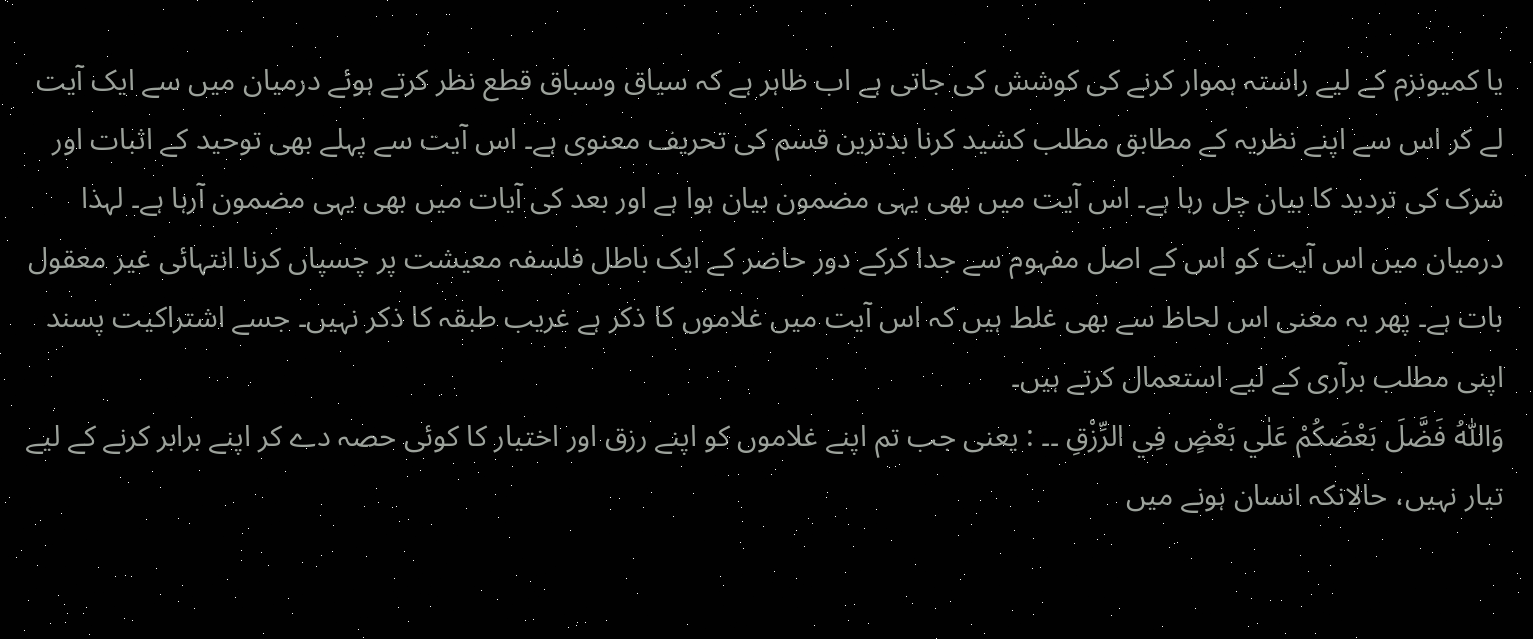یا کمیونزم کے لیے راستہ ہموار کرنے کی کوشش کی جاتی ہے اب ظاہر ہے کہ سیاق وسباق قطع نظر کرتے ہوئے درمیان میں سے ایک آیت لے کر اس سے اپنے نظریہ کے مطابق مطلب کشید کرنا بدترین قسم کی تحریف معنوی ہے۔ اس آیت سے پہلے بھی توحید کے اثبات اور شرک کی تردید کا بیان چل رہا ہے۔ اس آیت میں بھی یہی مضمون بیان ہوا ہے اور بعد کی آیات میں بھی یہی مضمون آرہا ہے۔ لہذا درمیان میں اس آیت کو اس کے اصل مفہوم سے جدا کرکے دور حاضر کے ایک باطل فلسفہ معیشت پر چسپاں کرنا انتہائی غیر معقول بات ہے۔ پھر یہ معنی اس لحاظ سے بھی غلط ہیں کہ اس آیت میں غلاموں کا ذکر ہے غریب طبقہ کا ذکر نہیں۔ جسے اشتراکیت پسند اپنی مطلب برآری کے لیے استعمال کرتے ہیں۔
وَاللّٰهُ فَضَّلَ بَعْضَكُمْ عَلٰي بَعْضٍ فِي الرِّزْقِ ۔۔ : یعنی جب تم اپنے غلاموں کو اپنے رزق اور اختیار کا کوئی حصہ دے کر اپنے برابر کرنے کے لیے تیار نہیں، حالانکہ انسان ہونے میں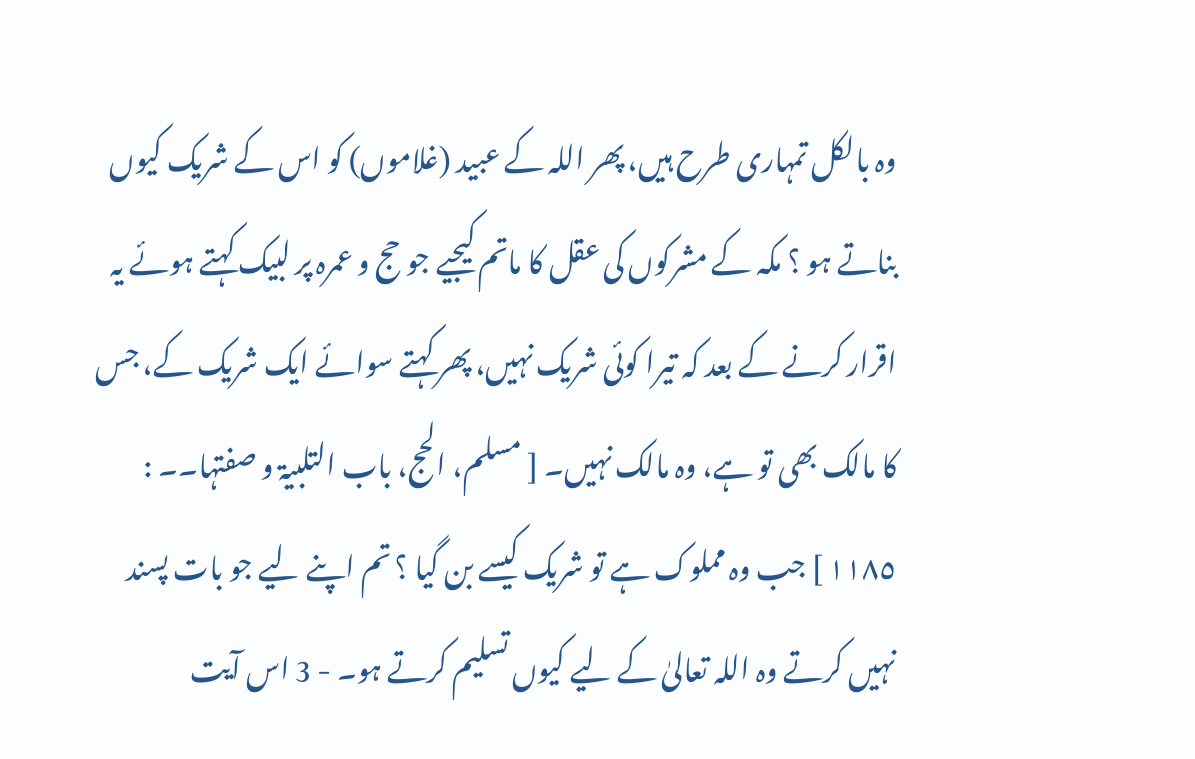وہ بالکل تمہاری طرح ہیں، پھر اللہ کے عبید (غلاموں) کو اس کے شریک کیوں بناتے ہو ؟ مکہ کے مشرکوں کی عقل کا ماتم کیجیے جو حج و عمرہ پر لبیک کہتے ہوئے یہ اقرار کرنے کے بعد کہ تیرا کوئی شریک نہیں، پھر کہتے سوائے ایک شریک کے، جس کا مالک بھی تو ہے، وہ مالک نہیں۔ [ مسلم، الحج، باب التلبیۃ و صفتہا۔۔ : ١١٨٥ ] جب وہ مملوک ہے تو شریک کیسے بن گیا ؟ تم اپنے لیے جو بات پسند نہیں کرتے وہ اللہ تعالیٰ کے لیے کیوں تسلیم کرتے ہو۔ - 3 اس آیت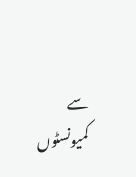سے کمیونسٹوں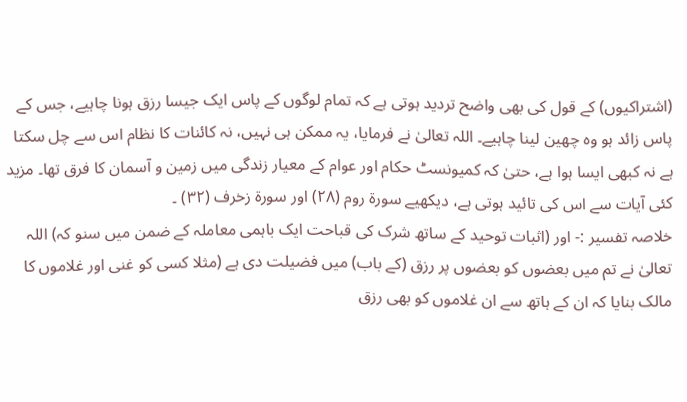(اشتراکیوں) کے قول کی بھی واضح تردید ہوتی ہے کہ تمام لوگوں کے پاس ایک جیسا رزق ہونا چاہیے، جس کے پاس زائد ہو وہ چھین لینا چاہیے۔ اللہ تعالیٰ نے فرمایا، یہ ممکن ہی نہیں، نہ کائنات کا نظام اس سے چل سکتا ہے نہ کبھی ایسا ہوا ہے، حتیٰ کہ کمیونسٹ حکام اور عوام کے معیار زندگی میں زمین و آسمان کا فرق تھا۔ مزید کئی آیات سے اس کی تائید ہوتی ہے، دیکھیے سورة روم (٢٨) اور سورة زخرف (٣٢) ۔
خلاصہ تفسیر :- اور (اثبات توحید کے ساتھ شرک کی قباحت ایک باہمی معاملہ کے ضمن میں سنو کہ) اللہ تعالیٰ نے تم میں بعضوں کو بعضوں پر رزق (کے باب) میں فضیلت دی ہے (مثلا کسی کو غنی اور غلاموں کا مالک بنایا کہ ان کے ہاتھ سے ان غلاموں کو بھی رزق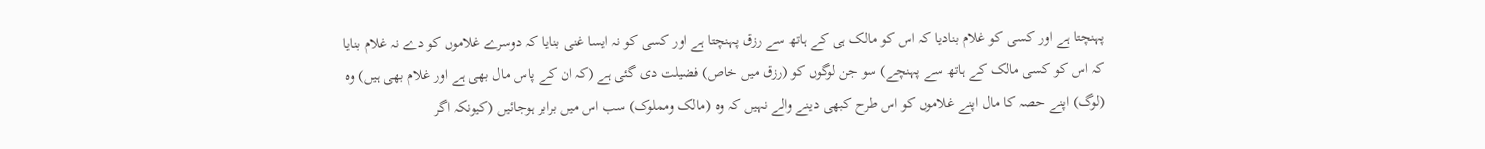پہنچتا ہے اور کسی کو غلام بنادیا کہ اس کو مالک ہی کے ہاتھ سے رزق پہنچتا ہے اور کسی کو نہ ایسا غنی بنایا کہ دوسرے غلاموں کو دے نہ غلام بنایا کہ اس کو کسی مالک کے ہاتھ سے پہنچے) سو جن لوگوں کو (رزق میں خاص) فضیلت دی گئی ہے (کہ ان کے پاس مال بھی ہے اور غلام بھی ہیں) وہ (لوگ) اپنے حصہ کا مال اپنے غلاموں کو اس طرح کبھی دینے والے نہیں کہ وہ (مالک ومملوک) سب اس میں برابر ہوجائیں (کیونکہ اگر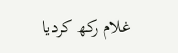غلام رکھ کردیا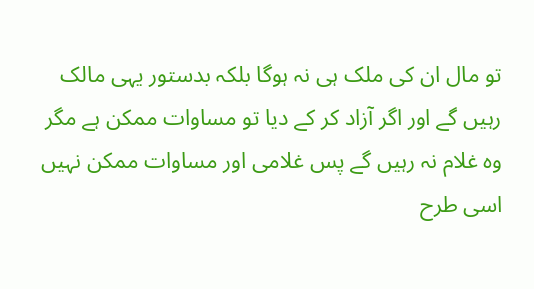تو مال ان کی ملک ہی نہ ہوگا بلکہ بدستور یہی مالک رہیں گے اور اگر آزاد کر کے دیا تو مساوات ممکن ہے مگر وہ غلام نہ رہیں گے پس غلامی اور مساوات ممکن نہیں اسی طرح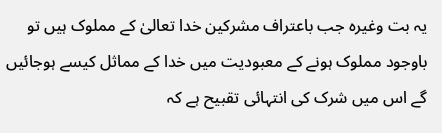یہ بت وغیرہ جب باعتراف مشرکین خدا تعالیٰ کے مملوک ہیں تو باوجود مملوک ہونے کے معبودیت میں خدا کے مماثل کیسے ہوجائیں گے اس میں شرک کی انتہائی تقبیح ہے کہ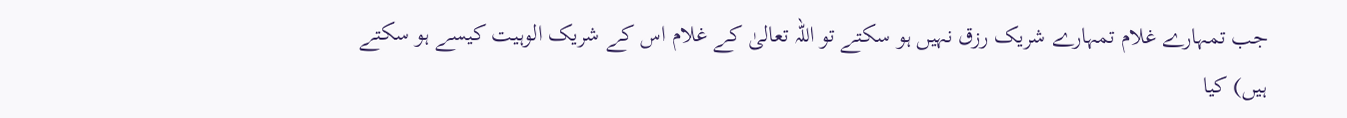جب تمہارے غلام تمہارے شریک رزق نہیں ہو سکتے تو اللہ تعالیٰ کے غلام اس کے شریک الوہیت کیسے ہو سکتے ہیں) کیا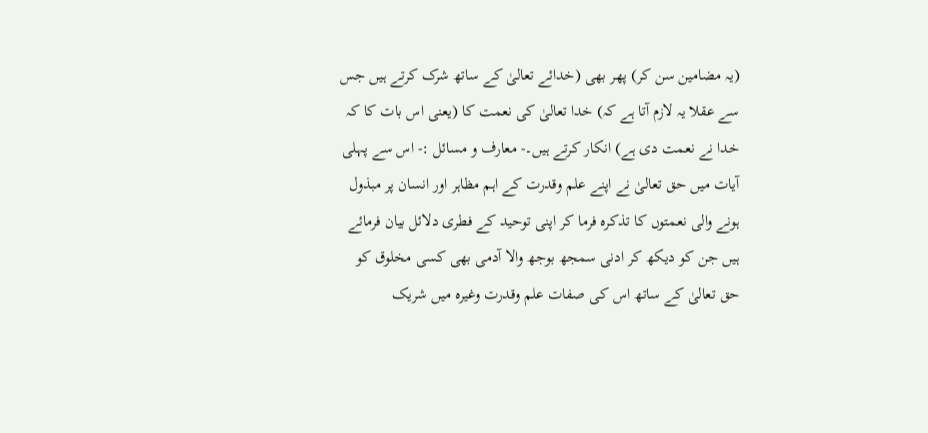(یہ مضامین سن کر) پھر بھی (خدائے تعالیٰ کے ساتھ شرک کرتے ہیں جس سے عقلا یہ لازم آتا ہے کہ) خدا تعالیٰ کی نعمت کا (یعنی اس بات کا کہ خدا نے نعمت دی ہے) انکار کرتے ہیں۔- معارف و مسائل :- اس سے پہلی آیات میں حق تعالیٰ نے اپنے علم وقدرت کے اہم مظاہر اور انسان پر مبذول ہونے والی نعمتوں کا تذکرہ فرما کر اپنی توحید کے فطری دلائل بیان فرمائے ہیں جن کو دیکھ کر ادنی سمجھ بوجھ والا آدمی بھی کسی مخلوق کو حق تعالیٰ کے ساتھ اس کی صفات علم وقدرت وغیرہ میں شریک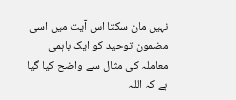نہیں مان سکتا اس آیت میں اسی مضمون توحید کو ایک باہمی معاملہ کی مثال سے واضح کیا گیا ہے کہ اللہ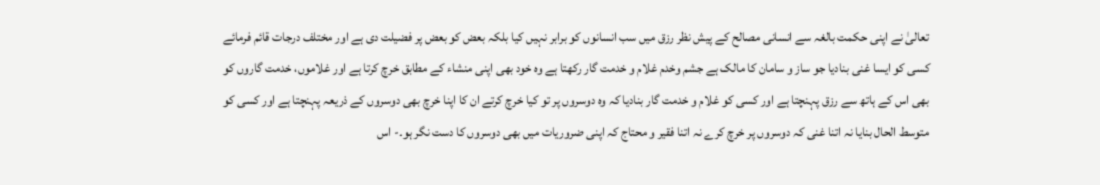تعالیٰ نے اپنی حکمت بالغہ سے انسانی مصالح کے پیش نظر رزق میں سب انسانوں کو برابر نہیں کیا بلکہ بعض کو بعض پر فضیلت دی ہے اور مختلف درجات قائم فرمائے کسی کو ایسا غنی بنادیا جو ساز و سامان کا مالک ہے جشم وخدم غلام و خدمت گار رکھتا ہے وہ خود بھی اپنی منشاء کے مطابق خرچ کرتا ہے اور غلاموں، خدمت گاروں کو بھی اس کے ہاتھ سے رزق پہنچتا ہے اور کسی کو غلام و خدمت گار بنادیا کہ وہ دوسروں پر تو کیا خرچ کرتے ان کا اپنا خرچ بھی دوسروں کے ذریعہ پہنچتا ہے اور کسی کو متوسط الحال بنایا نہ اتنا غنی کہ دوسروں پر خرچ کرے نہ اتنا فقیر و محتاج کہ اپنی ضروریات میں بھی دوسروں کا دست نگر ہو۔- اس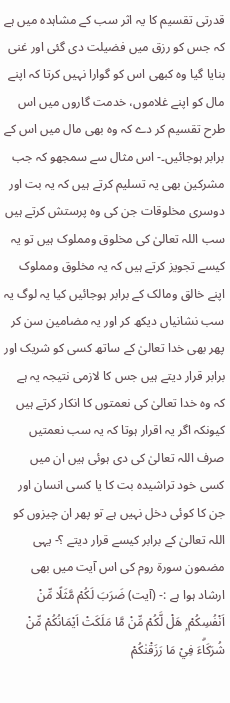قدرتی تقسیم کا یہ اثر سب کے مشاہدہ میں ہے کہ جس کو رزق میں فضیلت دی گئی اور غنی بنایا گیا وہ کبھی اس کو گوارا نہیں کرتا کہ اپنے مال کو اپنے غلاموں، خدمت گاروں میں اس طرح تقسیم کر دے کہ وہ بھی مال میں اس کے برابر ہوجائیں۔- اس مثال سے سمجھو کہ جب مشرکین بھی یہ تسلیم کرتے ہیں کہ یہ بت اور دوسری مخلوقات جن کی وہ پرستش کرتے ہیں سب اللہ تعالیٰ کی مخلوق ومملوک ہیں تو یہ کیسے تجویز کرتے ہیں کہ یہ مخلوق ومملوک اپنے خالق ومالک کے برابر ہوجائیں کیا یہ لوگ یہ سب نشانیاں دیکھ کر اور یہ مضامین سن کر پھر بھی خدا تعالیٰ کے ساتھ کسی کو شریک اور برابر قرار دیتے ہیں جس کا لازمی نتیجہ یہ ہے کہ وہ خدا تعالیٰ کی نعمتوں کا انکار کرتے ہیں کیونکہ اگر یہ اقرار ہوتا کہ یہ سب نعمتیں صرف اللہ تعالیٰ کی دی ہوئی ہیں ان میں کسی خود تراشیدہ بت کا یا کسی انسان اور جن کا کوئی دخل نہیں ہے تو پھر ان چیزوں کو اللہ تعالیٰ کے برابر کیسے قرار دیتے ؟- یہی مضمون سورة روم کی اس آیت میں بھی ارشاد ہوا ہے :- (آیت) ضَرَبَ لَكُمْ مَّثَلًا مِّنْ اَنْفُسِكُمْ ۭ هَلْ لَّكُمْ مِّنْ مَّا مَلَكَتْ اَيْمَانُكُمْ مِّنْ شُرَكَاۗءَ فِيْ مَا رَزَقْنٰكُمْ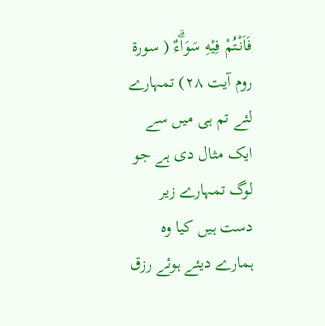فَاَنْتُمْ فِيْهِ سَوَاۗءٌ ( سورة روم آیت ٢٨) تمہارے لئے تم ہی میں سے ایک مثال دی ہے جو لوگ تمہارے زیر دست ہیں کیا وہ ہمارے دیئے ہوئے رزق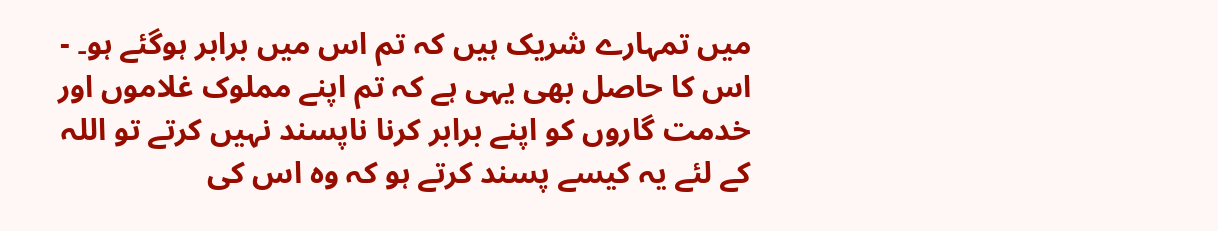میں تمہارے شریک ہیں کہ تم اس میں برابر ہوگئے ہو۔ - اس کا حاصل بھی یہی ہے کہ تم اپنے مملوک غلاموں اور خدمت گاروں کو اپنے برابر کرنا ناپسند نہیں کرتے تو اللہ کے لئے یہ کیسے پسند کرتے ہو کہ وہ اس کی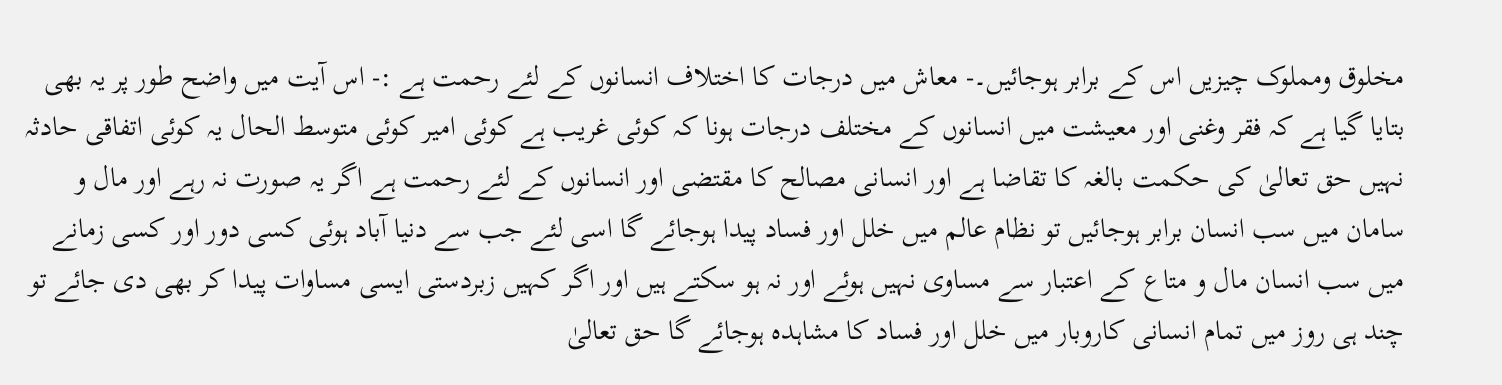مخلوق ومملوک چیزیں اس کے برابر ہوجائیں۔- معاش میں درجات کا اختلاف انسانوں کے لئے رحمت ہے :- اس آیت میں واضح طور پر یہ بھی بتایا گیا ہے کہ فقر وغنی اور معیشت میں انسانوں کے مختلف درجات ہونا کہ کوئی غریب ہے کوئی امیر کوئی متوسط الحال یہ کوئی اتفاقی حادثہ نہیں حق تعالیٰ کی حکمت بالغہ کا تقاضا ہے اور انسانی مصالح کا مقتضی اور انسانوں کے لئے رحمت ہے اگر یہ صورت نہ رہے اور مال و سامان میں سب انسان برابر ہوجائیں تو نظام عالم میں خلل اور فساد پیدا ہوجائے گا اسی لئے جب سے دنیا آباد ہوئی کسی دور اور کسی زمانے میں سب انسان مال و متاع کے اعتبار سے مساوی نہیں ہوئے اور نہ ہو سکتے ہیں اور اگر کہیں زبردستی ایسی مساوات پیدا کر بھی دی جائے تو چند ہی روز میں تمام انسانی کاروبار میں خلل اور فساد کا مشاہدہ ہوجائے گا حق تعالیٰ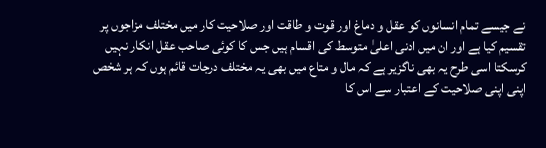نے جیسے تمام انسانوں کو عقل و دماغ اور قوت و طاقت اور صلاحیت کار میں مختلف مزاجوں پر تقسیم کیا ہے اور ان میں ادنی اعلیٰ متوسط کی اقسام ہیں جس کا کوئی صاحب عقل انکار نہیں کرسکتا اسی طرح یہ بھی ناگزیر ہے کہ مال و متاع میں بھی یہ مختلف درجات قائم ہوں کہ ہر شخص اپنی اپنی صلاحیت کے اعتبار سے اس کا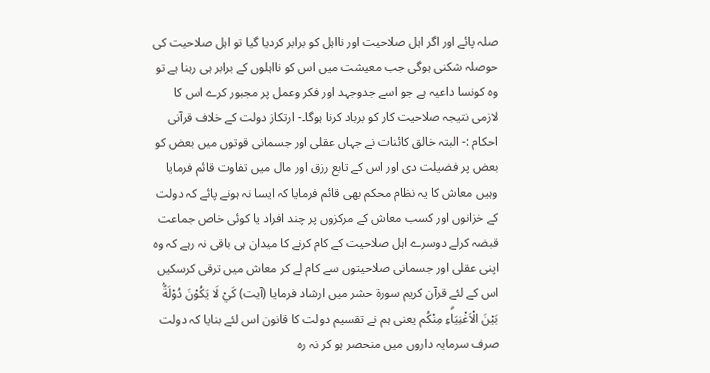صلہ پائے اور اگر اہل صلاحیت اور نااہل کو برابر کردیا گیا تو اہل صلاحیت کی حوصلہ شکنی ہوگی جب معیشت میں اس کو نااہلوں کے برابر ہی رہنا ہے تو وہ کونسا داعیہ ہے جو اسے جدوجہد اور فکر وعمل پر مجبور کرے اس کا لازمی نتیجہ صلاحیت کار کو برباد کرنا ہوگا۔- ارتکاز دولت کے خلاف قرآنی احکام :- البتہ خالق کائنات نے جہاں عقلی اور جسمانی قوتوں میں بعض کو بعض پر فضیلت دی اور اس کے تابع رزق اور مال میں تفاوت قائم فرمایا وہیں معاش کا یہ نظام محکم بھی قائم فرمایا کہ ایسا نہ ہونے پائے کہ دولت کے خزانوں اور کسب معاش کے مرکزوں پر چند افراد یا کوئی خاص جماعت قبضہ کرلے دوسرے اہل صلاحیت کے کام کرنے کا میدان ہی باقی نہ رہے کہ وہ اپنی عقلی اور جسمانی صلاحیتوں سے کام لے کر معاش میں ترقی کرسکیں اس کے لئے قرآن کریم سورة حشر میں ارشاد فرمایا (آیت) كَيْ لَا يَكُوْنَ دُوْلَةًۢ بَيْنَ الْاَغْنِيَاۗءِ مِنْكُم یعنی ہم نے تقسیم دولت کا قانون اس لئے بنایا کہ دولت صرف سرمایہ داروں میں منحصر ہو کر نہ رہ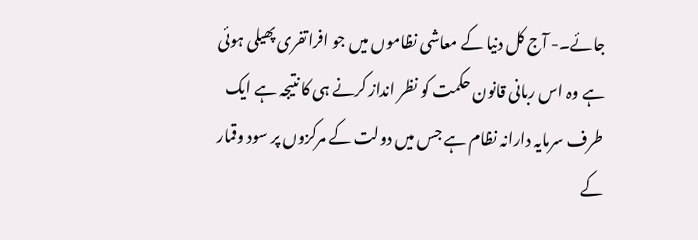جائے۔- آج کل دنیا کے معاشی نظاموں میں جو افراتفری پھیلی ہوئی ہے وہ اس ربانی قانون حکمت کو نظر انداز کرنے ہی کا نتیجہ ہے ایک طرف سرمایہ دارانہ نظام ہے جس میں دولت کے مرکزوں پر سود وقمار کے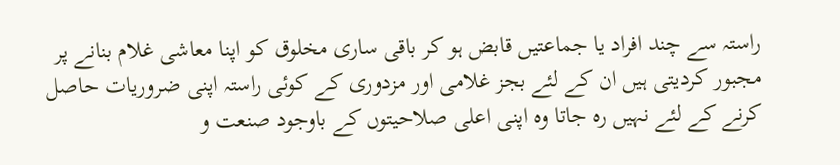راستہ سے چند افراد یا جماعتیں قابض ہو کر باقی ساری مخلوق کو اپنا معاشی غلام بنانے پر مجبور کردیتی ہیں ان کے لئے بجز غلامی اور مزدوری کے کوئی راستہ اپنی ضروریات حاصل کرنے کے لئے نہیں رہ جاتا وہ اپنی اعلی صلاحیتوں کے باوجود صنعت و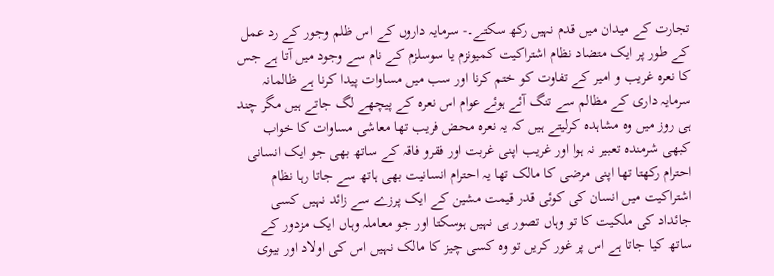تجارت کے میدان میں قدم نہیں رکھ سکتے۔- سرمایہ داروں کے اس ظلم وجور کے رد عمل کے طور پر ایک متضاد نظام اشتراکیت کمیونزم یا سوسلزم کے نام سے وجود میں آتا ہے جس کا نعرہ غریب و امیر کے تفاوت کو ختم کرنا اور سب میں مساوات پیدا کرنا ہے ظالمانہ سرمایہ داری کے مظالم سے تنگ آئے ہوئے عوام اس نعرہ کے پیچھے لگ جاتے ہیں مگر چند ہی روز میں وہ مشاہدہ کرلیتے ہیں کہ یہ نعرہ محض فریب تھا معاشی مساوات کا خواب کبھی شرمندہ تعبیر نہ ہوا اور غریب اپنی غربت اور فقرو فاقہ کے ساتھ بھی جو ایک انسانی احترام رکھتا تھا اپنی مرضی کا مالک تھا یہ احترام انسانیت بھی ہاتھ سے جاتا رہا نظام اشتراکیت میں انسان کی کوئی قدر قیمت مشین کے ایک پرزے سے زائد نہیں کسی جائداد کی ملکیت کا تو وہاں تصور ہی نہیں ہوسکتا اور جو معاملہ وہاں ایک مزدور کے ساتھ کیا جاتا ہے اس پر غور کریں تو وہ کسی چیز کا مالک نہیں اس کی اولاد اور بیوی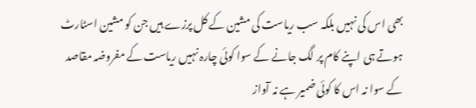بھی اس کی نہیں بلکہ سب ریاست کی مشین کے کل پرزے ہیں جن کو مشین اسٹارٹ ہوتے ہی اپنے کام پر لگ جانے کے سوا کوئی چارہ نہیں ریاست کے مفروضہ مقاصد کے سوا نہ اس کا کوئی ضمیر ہے نہ آواز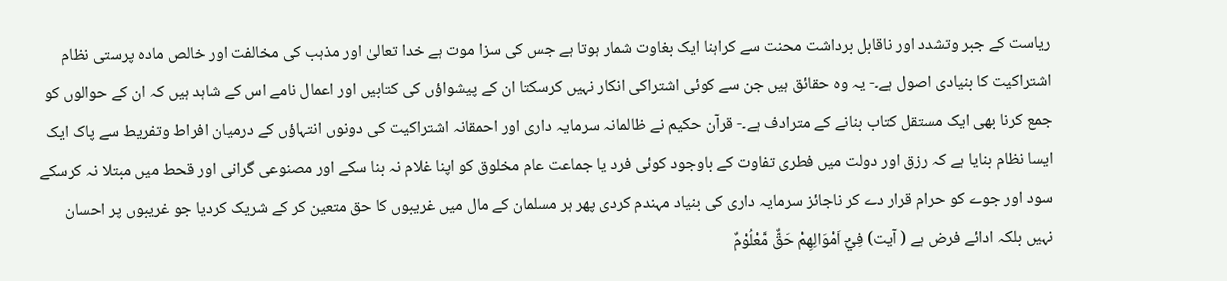ریاست کے جبر وتشدد اور ناقابل برداشت محنت سے کراہنا ایک بغاوت شمار ہوتا ہے جس کی سزا موت ہے خدا تعالیٰ اور مذہب کی مخالفت اور خالص مادہ پرستی نظام اشتراکیت کا بنیادی اصول ہے۔- یہ وہ حقائق ہیں جن سے کوئی اشتراکی انکار نہیں کرسکتا ان کے پیشواؤں کی کتابیں اور اعمال نامے اس کے شاہد ہیں کہ ان کے حوالوں کو جمع کرنا بھی ایک مستقل کتاب بنانے کے مترادف ہے۔- قرآن حکیم نے ظالمانہ سرمایہ داری اور احمقانہ اشتراکیت کی دونوں انتہاؤں کے درمیان افراط وتفریط سے پاک ایک ایسا نظام بنایا ہے کہ رزق اور دولت میں فطری تفاوت کے باوجود کوئی فرد یا جماعت عام مخلوق کو اپنا غلام نہ بنا سکے اور مصنوعی گرانی اور قحط میں مبتلا نہ کرسکے سود اور جوے کو حرام قرار دے کر ناجائز سرمایہ داری کی بنیاد مہندم کردی پھر ہر مسلمان کے مال میں غریبوں کا حق متعین کر کے شریک کردیا جو غریبوں پر احسان نہیں بلکہ ادائے فرض ہے ( آیت) فِيْٓ اَمْوَالِهِمْ حَقٌّ مَّعْلُوْمٌ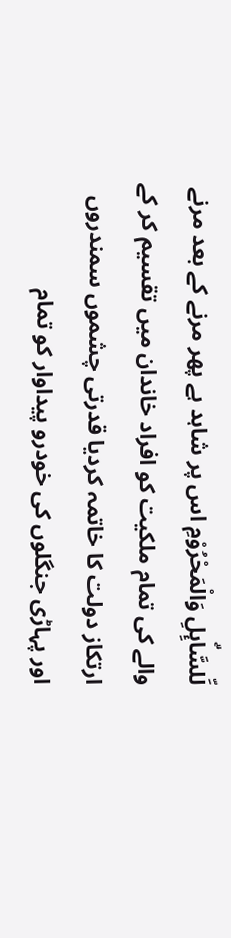لِّلسَّاۗىِٕلِ وَالْمَحْرُوْمِ اس پر شاہد ہے پھر مرنے کے بعد مرنے والے کی تمام ملکیت کو افراد خاندان میں تقسیم کر کے ارتکاز دولت کا خاتمہ کردیا قدرتی چشموں سمندروں اور پہاڑی جنگلوں کی خودرو پیداوار کو تمام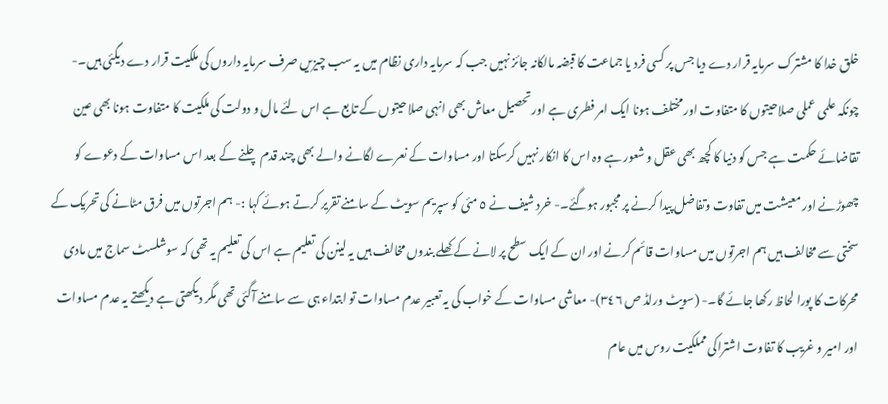خلق خدا کا مشترک سرمایہ قرار دے دیا جس پر کسی فرد یا جماعت کا قبضہ مالکانہ جائز نہیں جب کہ سرمایہ داری نظام میں یہ سب چیزیں صرف سرمایہ داروں کی ملکیت قرار دے دیگئی ہیں۔- چونکہ علمی عملی صلاحیتوں کا متفاوت اور مختلف ہونا ایک امر فطری ہے اور تحصیل معاش بھی انہی صلاحیتوں کے تابع ہے اس لئے مال و دولت کی ملکیت کا متفاوت ہونا بھی عین تقاضائے حکمت ہے جس کو دنیا کا کچھ بھی عقل و شعور ہے وہ اس کا انکار نہیں کرسکتا اور مساوات کے نعرے لگانے والے بھی چند قدم چلنے کے بعد اس مساوات کے دعوے کو چھوڑنے اور معیشت میں تفاوت وتفاضل پیدا کرنے پر مجبور ہوگئے۔- خرد شیف نے ٥ مئی کو سپریم سویٹ کے سامنے تقریر کرتے ہوئے کہا :- ہم اجرتوں میں فرق مٹانے کی تحریک کے سختی سے مخالف ہیں ہم اجرتوں میں مساوات قائم کرنے اور ان کے ایک سطح پر لانے کے کھلے بندوں مخالف ہیں یہ لینن کی تعلیم ہے اس کی تعلیم یہ تھی کہ سوشلسٹ سماج میں مادی محرکات کا پورا لحاظ رکھا جائے گا۔- (سویٹ ورلڈ ص ٣٤٦)- معاشی مساوات کے خواب کی یہ تعبیر عدم مساوات تو ابتداء ہی سے سامنے آگئی تھی مگر دیکھتی ہے دیکھتے یہ عدم مساوات اور امیر و غریب کا تفاوت اشتراکی مملکیت روس میں عام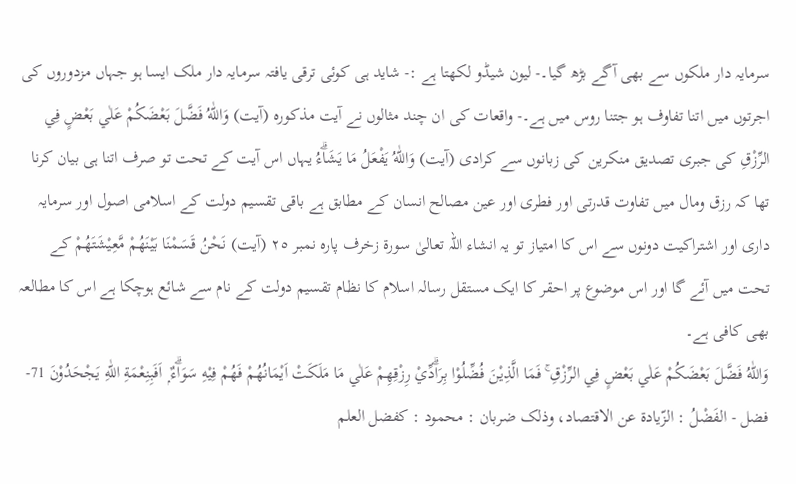سرمایہ دار ملکوں سے بھی آگے بڑھ گیا۔- لیون شیڈو لکھتا ہے :- شاید ہی کوئی ترقی یافتہ سرمایہ دار ملک ایسا ہو جہاں مزدوروں کی اجرتوں میں اتنا تفاوف ہو جتنا روس میں ہے۔- واقعات کی ان چند مثالوں نے آیت مذکورہ (آیت) وَاللّٰهُ فَضَّلَ بَعْضَكُمْ عَلٰي بَعْضٍ فِي الرِّزْقِ کی جبری تصدیق منکرین کی زبانوں سے کرادی (آیت) وَاللّٰهُ يَفْعَلُ مَا يَشَاۗءُ یہاں اس آیت کے تحت تو صرف اتنا ہی بیان کرنا تھا کہ رزق ومال میں تفاوت قدرتی اور فطری اور عین مصالح انسان کے مطابق ہے باقی تقسیم دولت کے اسلامی اصول اور سرمایہ داری اور اشتراکیت دونوں سے اس کا امتیاز تو یہ انشاء اللہ تعالیٰ سورة زخرف پارہ نمبر ٢٥ (آیت) نَحْنُ قَسَمْنَا بَيْنَهُمْ مَّعِيْشَتَهُمْ کے تحت میں آئے گا اور اس موضوع پر احقر کا ایک مستقل رسالہ اسلام کا نظام تقسیم دولت کے نام سے شائع ہوچکا ہے اس کا مطالعہ بھی کافی ہے۔
وَاللّٰهُ فَضَّلَ بَعْضَكُمْ عَلٰي بَعْضٍ فِي الرِّزْقِ ۚ فَمَا الَّذِيْنَ فُضِّلُوْا بِرَاۗدِّيْ رِزْقِهِمْ عَلٰي مَا مَلَكَتْ اَيْمَانُهُمْ فَهُمْ فِيْهِ سَوَاۗءٌ ۭ اَفَبِنِعْمَةِ اللّٰهِ يَجْحَدُوْنَ 71- فضل - الفَضْلُ : الزّيادة عن الاقتصاد، وذلک ضربان : محمود : کفضل العلم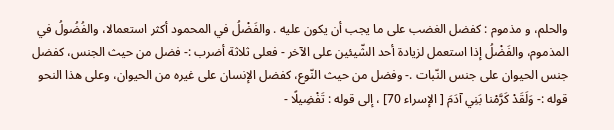والحلم، و مذموم : کفضل الغضب علی ما يجب أن يكون عليه . والفَضْلُ في المحمود أكثر استعمالا، والفُضُولُ في المذموم، والفَضْلُ إذا استعمل لزیادة أحد الشّيئين علی الآخر - فعلی ثلاثة أضرب :- فضل من حيث الجنس، کفضل جنس الحیوان علی جنس النّبات .- وفضل من حيث النّوع، کفضل الإنسان علی غيره من الحیوان، وعلی هذا النحو قوله :- وَلَقَدْ كَرَّمْنا بَنِي آدَمَ [ الإسراء 70] ، إلى قوله : تَفْضِيلًا -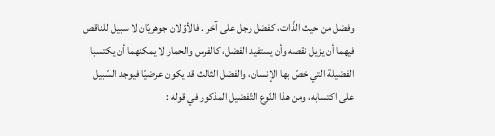وفضل من حيث الذّات، کفضل رجل علی آخر . فالأوّلان جوهريّان لا سبیل للناقص فيهما أن يزيل نقصه وأن يستفید الفضل، کالفرس والحمار لا يمكنهما أن يکتسبا الفضیلة التي خصّ بها الإنسان، والفضل الثالث قد يكون عرضيّا فيوجد السّبيل علی اکتسابه، ومن هذا النّوع التّفضیل المذکور في قوله :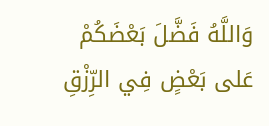وَاللَّهُ فَضَّلَ بَعْضَكُمْ عَلى بَعْضٍ فِي الرِّزْقِ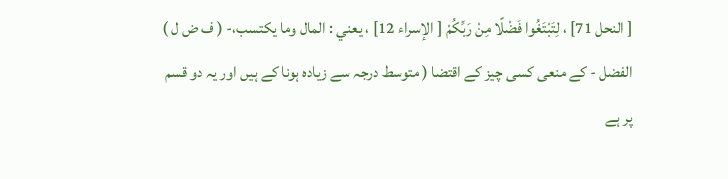[ النحل 71] ، لِتَبْتَغُوا فَضْلًا مِنْ رَبِّكُمْ [ الإسراء 12] ، يعني : المال وما يکتسب،- ( ف ض ل ) الفضل - کے منعی کسی چیز کے اقتضا ( متوسط درجہ سے زیادہ ہونا کے ہیں اور یہ دو قسم پر ہے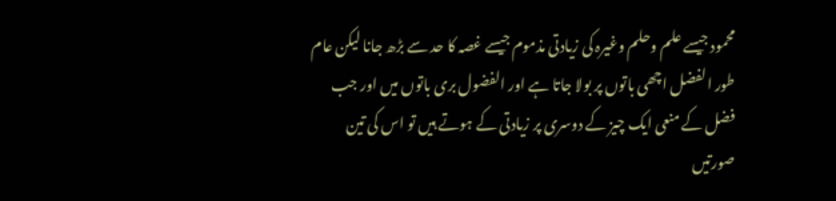محمود جیسے علم وحلم وغیرہ کی زیادتی مذموم جیسے غصہ کا حد سے بڑھ جانا لیکن عام طور الفضل اچھی باتوں پر بولا جاتا ہے اور الفضول بری باتوں میں اور جب فضل کے منعی ایک چیز کے دوسری پر زیادتی کے ہوتے ہیں تو اس کی تین صورتیں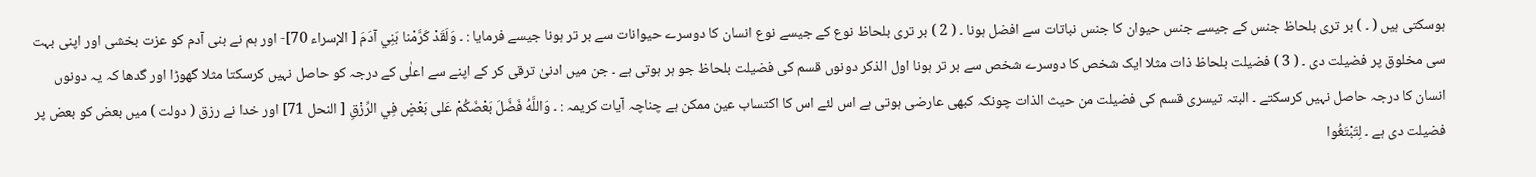ہوسکتی ہیں ( ۔ ) بر تری بلحاظ جنس کے جیسے جنس حیوان کا جنس نباتات سے افضل ہونا ۔ ( 2 ) بر تری بلحاظ نوع کے جیسے نوع انسان کا دوسرے حیوانات سے بر تر ہونا جیسے فرمایا : ۔ وَلَقَدْ كَرَّمْنا بَنِي آدَمَ [ الإسراء 70]- اور ہم نے بنی آدم کو عزت بخشی اور اپنی بہت سی مخلوق پر فضیلت دی ۔ ( 3 ) فضیلت بلحاظ ذات مثلا ایک شخص کا دوسرے شخص سے بر تر ہونا اول الذکر دونوں قسم کی فضیلت بلحاظ جو ہر ہوتی ہے ۔ جن میں ادنیٰ ترقی کر کے اپنے سے اعلٰی کے درجہ کو حاصل نہیں کرسکتا مثلا گھوڑا اور گدھا کہ یہ دونوں انسان کا درجہ حاصل نہیں کرسکتے ۔ البتہ تیسری قسم کی فضیلت من حیث الذات چونکہ کبھی عارضی ہوتی ہے اس لئے اس کا اکتساب عین ممکن ہے چناچہ آیات کریمہ : ۔ وَاللَّهُ فَضَّلَ بَعْضَكُمْ عَلى بَعْضٍ فِي الرِّزْقِ [ النحل 71] اور خدا نے رزق ( دولت ) میں بعض کو بعض پر فضیلت دی ہے ۔ لِتَبْتَغُوا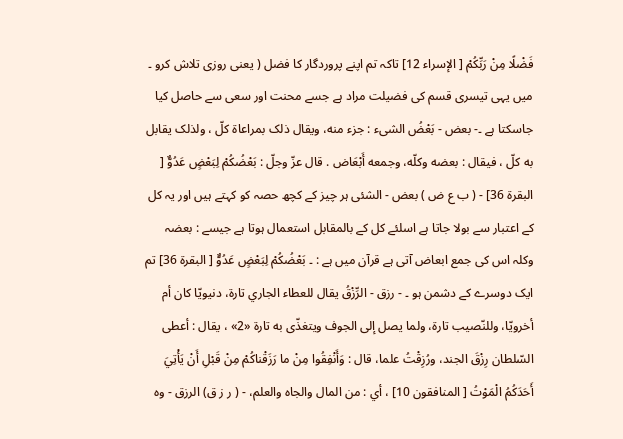فَضْلًا مِنْ رَبِّكُمْ [ الإسراء 12] تاکہ تم اپنے پروردگار کا فضل ( یعنی روزی تلاش کرو ۔ میں یہی تیسری قسم کی فضیلت مراد ہے جسے محنت اور سعی سے حاصل کیا جاسکتا ہے ۔- بعض - بَعْضُ الشیء : جزء منه، ويقال ذلک بمراعاة كلّ ، ولذلک يقابل به كلّ ، فيقال : بعضه وكلّه، وجمعه أَبْعَاض . قال عزّ وجلّ : بَعْضُكُمْ لِبَعْضٍ عَدُوٌّ [ البقرة 36] - ( ب ع ض ) بعض - الشئی ہر چیز کے کچھ حصہ کو کہتے ہیں اور یہ کل کے اعتبار سے بولا جاتا ہے اسلئے کل کے بالمقابل استعمال ہوتا ہے جیسے : بعضہ وکلہ اس کی جمع ابعاض آتی ہے قرآن میں ہے : ۔ بَعْضُكُمْ لِبَعْضٍ عَدُوٌّ [ البقرة 36] تم ایک دوسرے کے دشمن ہو ۔ - رزق - الرِّزْقُ يقال للعطاء الجاري تارة، دنیويّا کان أم أخرويّا، وللنّصيب تارة، ولما يصل إلى الجوف ويتغذّى به تارة «2» ، يقال : أعطی السّلطان رِزْقَ الجند، ورُزِقْتُ علما، قال : وَأَنْفِقُوا مِنْ ما رَزَقْناكُمْ مِنْ قَبْلِ أَنْ يَأْتِيَ أَحَدَكُمُ الْمَوْتُ [ المنافقون 10] ، أي : من المال والجاه والعلم، - ( ر ز ق) الرزق - وہ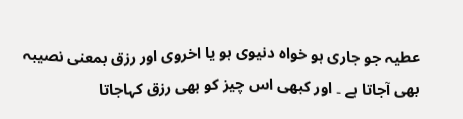عطیہ جو جاری ہو خواہ دنیوی ہو یا اخروی اور رزق بمعنی نصیبہ بھی آجاتا ہے ۔ اور کبھی اس چیز کو بھی رزق کہاجاتا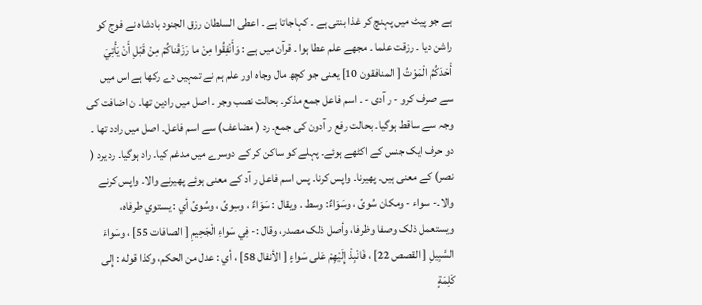ہے جو پیٹ میں پہنچ کر غذا بنتی ہے ۔ کہاجاتا ہے ۔ اعطی السلطان رزق الجنود بادشاہ نے فوج کو راشن دیا ۔ رزقت علما ۔ مجھے علم عطا ہوا ۔ قرآن میں ہے : وَأَنْفِقُوا مِنْ ما رَزَقْناكُمْ مِنْ قَبْلِ أَنْ يَأْتِيَ أَحَدَكُمُ الْمَوْتُ [ المنافقون 10] یعنی جو کچھ مال وجاہ اور علم ہم نے تمہیں دے رکھا ہے اس میں سے صرف کرو - ر آدی - ۔ اسم فاعل جمع مذکر۔ بحالت نصب وجر ۔ اصل میں رادین تھا۔ ن اضافت کی وجہ سے ساقط ہوگیا۔ بحالت رفع ر آدون کی جمع۔ رد ( مضاعف) سے اسم فاعل۔ اصل میں رادد تھا ۔ دو حرف ایک جنس کے اکٹھے ہوئے۔ پہلے کو ساکن کر کے دوسرے میں مدغم کیا۔ راد ہوگیا۔ رد یرد ( نصر) کے معنی ہیں۔ پھیرنا۔ واپس کرنا۔ پس اسم فاعل ر آد کے معنی ہوئے پھیرنے والا۔ واپس کرنے والا۔- سواء - ومکان سُوىً ، وسَوَاءٌ: وسط . ويقال : سَوَاءٌ ، وسِوىً ، وسُوىً أي : يستوي طرفاه، ويستعمل ذلک وصفا وظرفا، وأصل ذلک مصدر، وقال :- فِي سَواءِ الْجَحِيمِ [ الصافات 55] ، وسَواءَ السَّبِيلِ [ القصص 22] ، فَانْبِذْ إِلَيْهِمْ عَلى سَواءٍ [ الأنفال 58] ، أي : عدل من الحکم، وکذا قوله : إِلى كَلِمَةٍ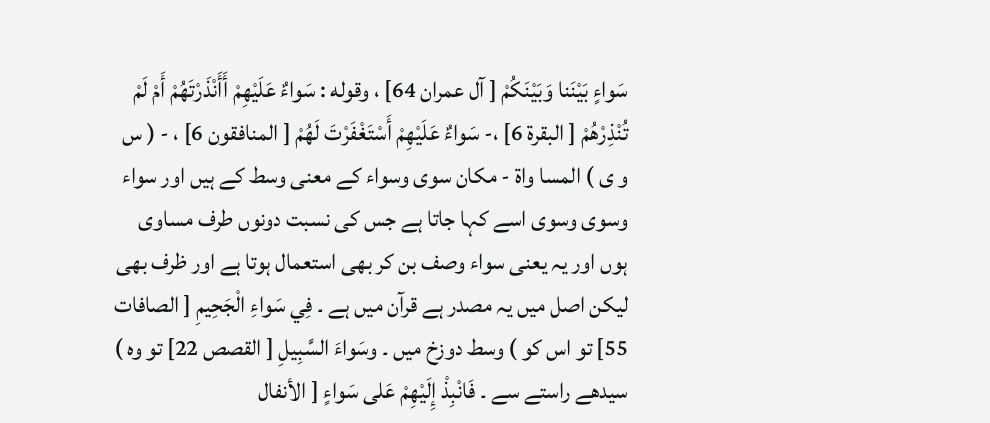سَواءٍ بَيْنَنا وَبَيْنَكُمْ [ آل عمران 64] ، وقوله : سَواءٌ عَلَيْهِمْ أَأَنْذَرْتَهُمْ أَمْ لَمْ تُنْذِرْهُمْ [ البقرة 6] ،- سَواءٌ عَلَيْهِمْ أَسْتَغْفَرْتَ لَهُمْ [ المنافقون 6] ، - ( س و ی ) المسا واۃ - مکان سوی وسواء کے معنی وسط کے ہیں اور سواء وسوی وسوی اسے کہا جاتا ہے جس کی نسبت دونوں طرف مساوی ہوں اور یہ یعنی سواء وصف بن کر بھی استعمال ہوتا ہے اور ظرف بھی لیکن اصل میں یہ مصدر ہے قرآن میں ہے ۔ فِي سَواءِ الْجَحِيمِ [ الصافات 55] تو اس کو ) وسط دوزخ میں ۔ وسَواءَ السَّبِيلِ [ القصص 22] تو وہ ) سیدھے راستے سے ۔ فَانْبِذْ إِلَيْهِمْ عَلى سَواءٍ [ الأنفال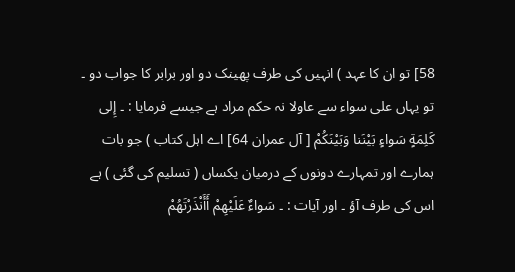58] تو ان کا عہد ) انہیں کی طرف پھینک دو اور برابر کا جواب دو ۔ تو یہاں علی سواء سے عاولا نہ حکم مراد ہے جیسے فرمایا : ۔ إِلى كَلِمَةٍ سَواءٍ بَيْنَنا وَبَيْنَكُمْ [ آل عمران 64] اے اہل کتاب ) جو بات ہمارے اور تمہارے دونوں کے درمیان یکساں ( تسلیم کی گئی ) ہے اس کی طرف آؤ ۔ اور آیات : ۔ سَواءٌ عَلَيْهِمْ أَأَنْذَرْتَهُمْ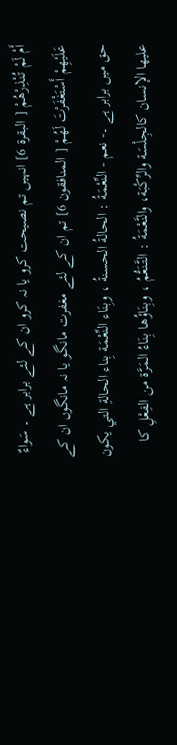أَمْ لَمْ تُنْذِرْهُمْ [ البقرة 6] انہیں تم نصیحت کرو یا نہ کرو ان کے لئے برابر ہے ۔ سَواءٌ عَلَيْهِمْ أَسْتَغْفَرْتَ لَهُمْ [ المنافقون 6] تم ان کے لئے مغفرت مانگو یا نہ مانگوں ان کے حق میں برابر ہے ۔- نعم - النِّعْمَةُ : الحالةُ الحسنةُ ، وبِنَاء النِّعْمَة بِناء الحالةِ التي يكون عليها الإنسان کالجِلْسَة والرِّكْبَة، والنَّعْمَةُ : التَّنَعُّمُ ، وبِنَاؤُها بِنَاءُ المَرَّة من الفِعْلِ کا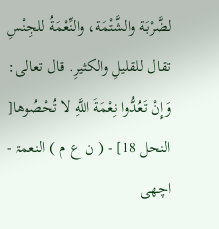لضَّرْبَة والشَّتْمَة، والنِّعْمَةُ للجِنْسِ تقال للقلیلِ والکثيرِ. قال تعالی: وَإِنْ تَعُدُّوا نِعْمَةَ اللَّهِ لا تُحْصُوها[ النحل 18] - ( ن ع م ) النعمۃ - اچھی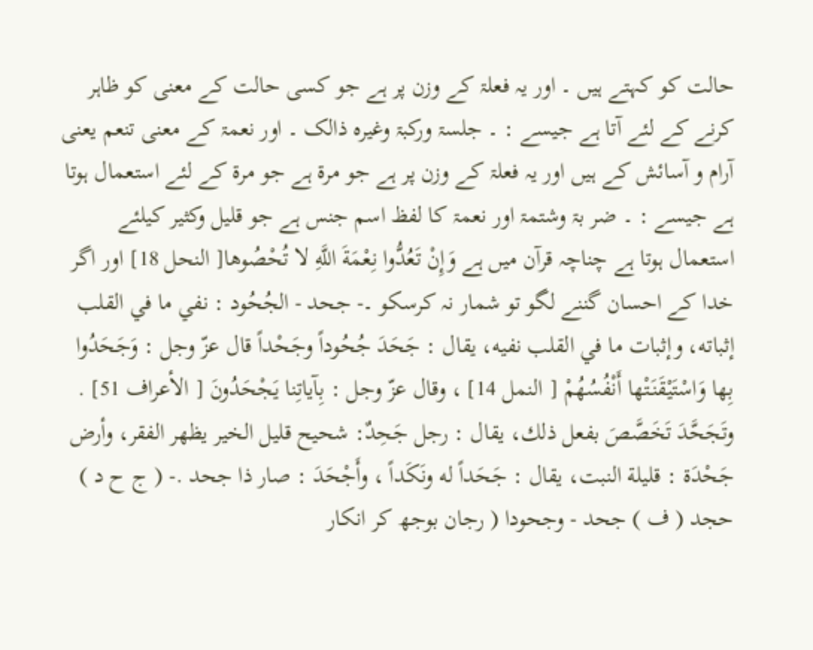حالت کو کہتے ہیں ۔ اور یہ فعلۃ کے وزن پر ہے جو کسی حالت کے معنی کو ظاہر کرنے کے لئے آتا ہے جیسے : ۔ جلسۃ ورکبۃ وغیرہ ذالک ۔ اور نعمۃ کے معنی تنعم یعنی آرام و آسائش کے ہیں اور یہ فعلۃ کے وزن پر ہے جو مرۃ ہے جو مرۃ کے لئے استعمال ہوتا ہے جیسے : ۔ ضر بۃ وشتمۃ اور نعمۃ کا لفظ اسم جنس ہے جو قلیل وکثیر کیلئے استعمال ہوتا ہے چناچہ قرآن میں ہے وَإِنْ تَعُدُّوا نِعْمَةَ اللَّهِ لا تُحْصُوها[ النحل 18] اور اگر خدا کے احسان گننے لگو تو شمار نہ کرسکو ۔- جحد - الجُحُود : نفي ما في القلب إثباته، وإثبات ما في القلب نفيه، يقال : جَحَدَ جُحُوداً وجَحْداً قال عزّ وجل : وَجَحَدُوا بِها وَاسْتَيْقَنَتْها أَنْفُسُهُمْ [ النمل 14] ، وقال عزّ وجل : بِآياتِنا يَجْحَدُونَ [ الأعراف 51] . وتَجَحَّدَ تَخَصَّصَ بفعل ذلك، يقال : رجل جَحِدٌ: شحیح قلیل الخیر يظهر الفقر، وأرض جَحْدَة : قلیلة النبت، يقال : جَحَداً له ونَكَداً ، وأَجْحَدَ : صار ذا جحد .- ( ج ح د ) حجد ( ف ) جحد - وجحودا ( رجان بوجھ کر انکار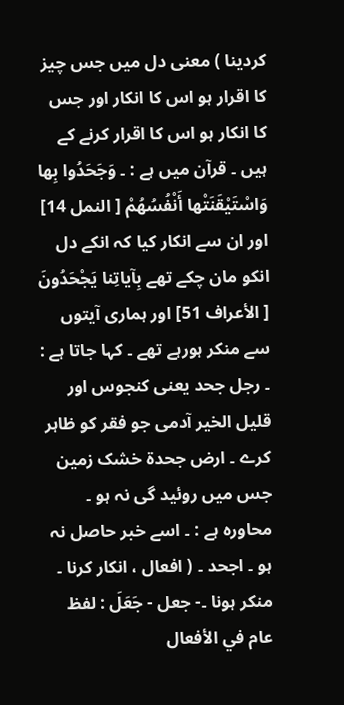کردینا ) معنی دل میں جس چیز کا اقرار ہو اس کا انکار اور جس کا انکار ہو اس کا اقرار کرنے کے ہیں ۔ قرآن میں ہے : ۔ وَجَحَدُوا بِها وَاسْتَيْقَنَتْها أَنْفُسُهُمْ [ النمل 14] اور ان سے انکار کیا کہ انکے دل انکو مان چکے تھے بِآياتِنا يَجْحَدُونَ [ الأعراف 51] اور ہماری آیتوں سے منکر ہورہے تھے ۔ کہا جاتا ہے : ۔ رجل جحد یعنی کنجوس اور قلیل الخیر آدمی جو فقر کو ظاہر کرے ۔ ارض جحدۃ خشک زمین جس میں روئید گی نہ ہو ۔ محاورہ ہے : ۔ اسے خبر حاصل نہ ہو ۔ اجحد ۔ ( افعال ، انکار کرنا ۔ منکر ہونا ۔- جعل - جَعَلَ : لفظ عام في الأفعال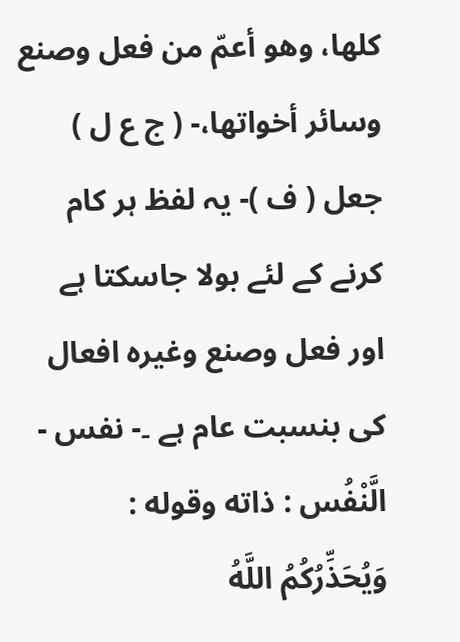کلها، وهو أعمّ من فعل وصنع وسائر أخواتها،- ( ج ع ل ) جعل ( ف )- یہ لفظ ہر کام کرنے کے لئے بولا جاسکتا ہے اور فعل وصنع وغیرہ افعال کی بنسبت عام ہے ۔- نفس - الَّنْفُس : ذاته وقوله : وَيُحَذِّرُكُمُ اللَّهُ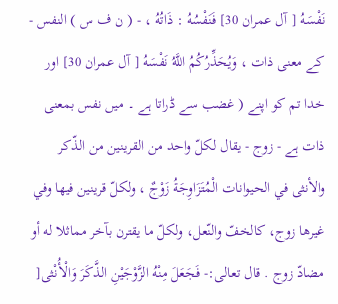نَفْسَهُ [ آل عمران 30] فَنَفْسُهُ : ذَاتُهُ ، - ( ن ف س ) النفس - کے معنی ذات ، وَيُحَذِّرُكُمُ اللَّهُ نَفْسَهُ [ آل عمران 30] اور خدا تم کو اپنے ( غضب سے ڈراتا ہے ۔ میں نفس بمعنی ذات ہے - زوج - يقال لكلّ واحد من القرینین من الذّكر والأنثی في الحیوانات الْمُتَزَاوِجَةُ زَوْجٌ ، ولكلّ قرینین فيها وفي غيرها زوج، کالخفّ والنّعل، ولكلّ ما يقترن بآخر مماثلا له أو مضادّ زوج . قال تعالی:- فَجَعَلَ مِنْهُ الزَّوْجَيْنِ الذَّكَرَ وَالْأُنْثى[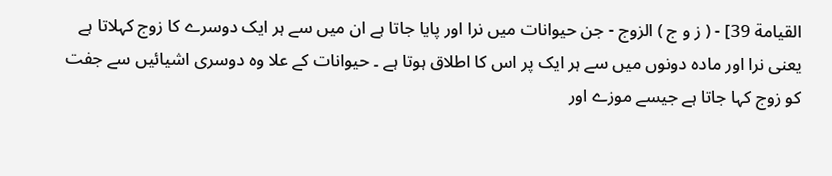القیامة 39] - ( ز و ج ) الزوج - جن حیوانات میں نرا اور پایا جاتا ہے ان میں سے ہر ایک دوسرے کا زوج کہلاتا ہے یعنی نرا اور مادہ دونوں میں سے ہر ایک پر اس کا اطلاق ہوتا ہے ۔ حیوانات کے علا وہ دوسری اشیائیں سے جفت کو زوج کہا جاتا ہے جیسے موزے اور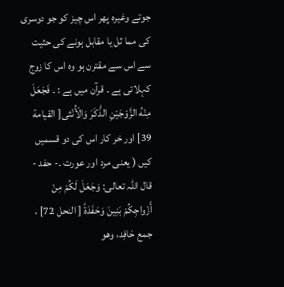جوتے وغیرہ پھر اس چیز کو جو دوسری کی مما ثل یا مقابل ہونے کی حثیت سے اس سے مقترن ہو وہ اس کا زوج کہلاتی ہے ۔ قرآن میں ہے : ۔ فَجَعَلَ مِنْهُ الزَّوْجَيْنِ الذَّكَرَ وَالْأُنْثى[ القیامة 39] اور خر کار اس کی دو قسمیں کیں ( یعنی مرد اور عورت ۔- حفد - قال اللہ تعالی: وَجَعَلَ لَكُمْ مِنْ أَزْواجِكُمْ بَنِينَ وَحَفَدَةً [ النحل 72] ، جمع حَافِد، وهو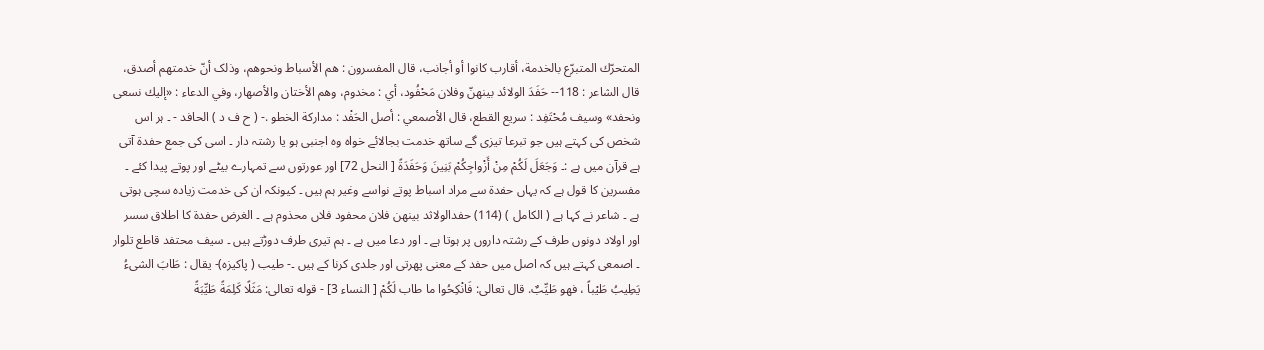المتحرّك المتبرّع بالخدمة، أقارب کانوا أو أجانب، قال المفسرون : هم الأسباط ونحوهم، وذلک أنّ خدمتهم أصدق، قال الشاعر : 118-- حَفَدَ الولائد بينهنّ وفلان مَحْفُود، أي : مخدوم، وهم الأختان والأصهار، وفي الدعاء : «إليك نسعی ونحفد» وسیف مُحْتَفِد : سریع القطع، قال الأصمعي : أصل الحَفْد : مدارکة الخطو .- ( ح ف د ) الحافد - ۔ ہر اس شخص کی کہتے ہیں جو تبرعا تیزی گے ساتھ خدمت بجالائے خواہ وہ اجنبی ہو یا رشتہ دار ۔ اسی کی جمع حفدۃ آتی ہے قرآن میں ہے :۔ وَجَعَلَ لَكُمْ مِنْ أَزْواجِكُمْ بَنِينَ وَحَفَدَةً [ النحل 72] اور عورتوں سے تمہارے بیٹے اور پوتے پیدا کئے ۔ مفسرین کا قول ہے کہ یہاں حفدۃ سے مراد اسباط پوتے نواسے وغیر ہم ہیں ۔ کیونکہ ان کی خدمت زیادہ سچی ہوتی ہے ۔ شاعر نے کہا ہے ( الکامل ) (114) حفدالولاثد بینھن فلان محفود فلاں محذوم ہے ۔ الغرض حفدۃ کا اطلاق سسر اور اولاد دونوں طرف کے رشتہ داروں پر ہوتا ہے ۔ اور دعا میں ہے ۔ ہم تیری طرف دوڑتے ہیں ۔ سیف محتفد قاطع تلوار ۔ اصمعی کہتے ہیں کہ اصل میں حفد کے معنی پھرتی اور جلدی کرنا کے ہیں ۔- طيب ( پاكيزه)- يقال : طَابَ الشیءُ يَطِيبُ طَيْباً ، فهو طَيِّبٌ. قال تعالی: فَانْكِحُوا ما طاب لَكُمْ [ النساء 3] - قوله تعالی: مَثَلًا كَلِمَةً طَيِّبَةً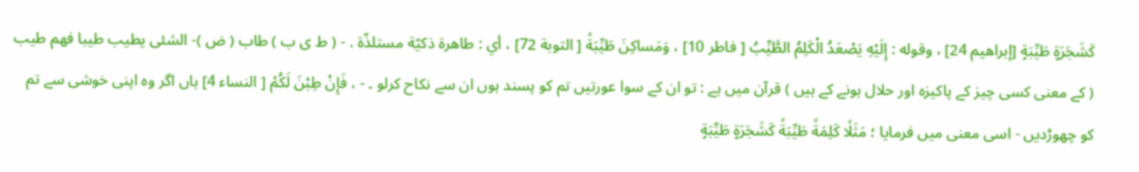كَشَجَرَةٍ طَيِّبَةٍ [إبراهيم 24] ، وقوله : إِلَيْهِ يَصْعَدُ الْكَلِمُ الطَّيِّبُ [ فاطر 10] ، وَمَساكِنَ طَيِّبَةً [ التوبة 72] ، أي : طاهرة ذكيّة مستلذّة . - ( ط ی ب ) طاب ( ض )- الشئی یطیب طیبا فھم طیب ( کے معنی کسی چیز کے پاکیزہ اور حلال ہونے کے ہیں ) قرآن میں ہے : تو ان کے سوا عورتیں تم کو پسند ہوں ان سے نکاح کرلو ۔ - ، فَإِنْ طِبْنَ لَكُمْ [ النساء 4] ہاں اگر وہ اپنی خوشی سے تم کو چھوڑدیں - اسی معنی میں فرمایا ؛ مَثَلًا كَلِمَةً طَيِّبَةً كَشَجَرَةٍ طَيِّبَةٍ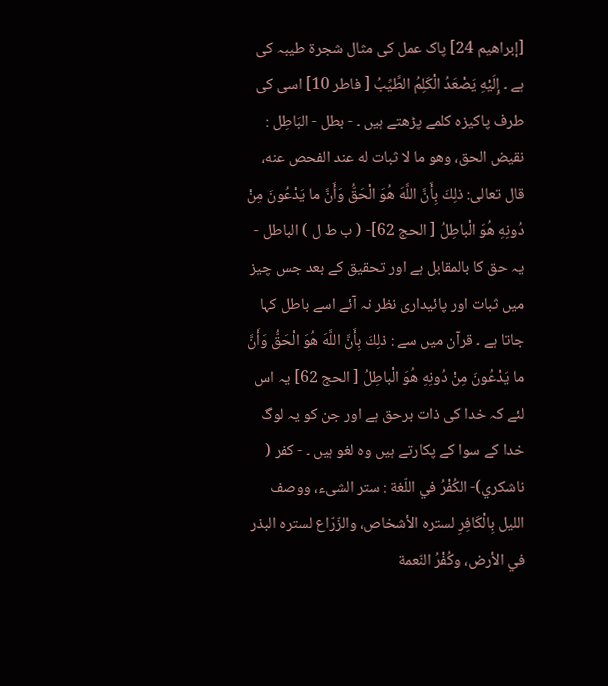[إبراهيم 24] پاک عمل کی مثال شجرۃ طیبہ کی ہے ۔ إِلَيْهِ يَصْعَدُ الْكَلِمُ الطَّيِّبُ [ فاطر 10] اسی کی طرف پاکیزہ کلمے پڑھتے ہیں ۔ - بطل - البَاطِل : نقیض الحق، وهو ما لا ثبات له عند الفحص عنه، قال تعالی: ذلِكَ بِأَنَّ اللَّهَ هُوَ الْحَقُّ وَأَنَّ ما يَدْعُونَ مِنْ دُونِهِ هُوَ الْباطِلُ [ الحج 62]- ( ب ط ل ) الباطل - یہ حق کا بالمقابل ہے اور تحقیق کے بعد جس چیز میں ثبات اور پائیداری نظر نہ آئے اسے باطل کہا جاتا ہے ۔ قرآن میں سے : ذلِكَ بِأَنَّ اللَّهَ هُوَ الْحَقُّ وَأَنَّ ما يَدْعُونَ مِنْ دُونِهِ هُوَ الْباطِلُ [ الحج 62] یہ اس لئے کہ خدا کی ذات برحق ہے اور جن کو یہ لوگ خدا کے سوا کے پکارتے ہیں وہ لغو ہیں ۔ - كفر ( ناشکري)- الكُفْرُ في اللّغة : ستر الشیء، ووصف اللیل بِالْكَافِرِ لستره الأشخاص، والزّرّاع لستره البذر في الأرض، وكُفْرُ النّعمة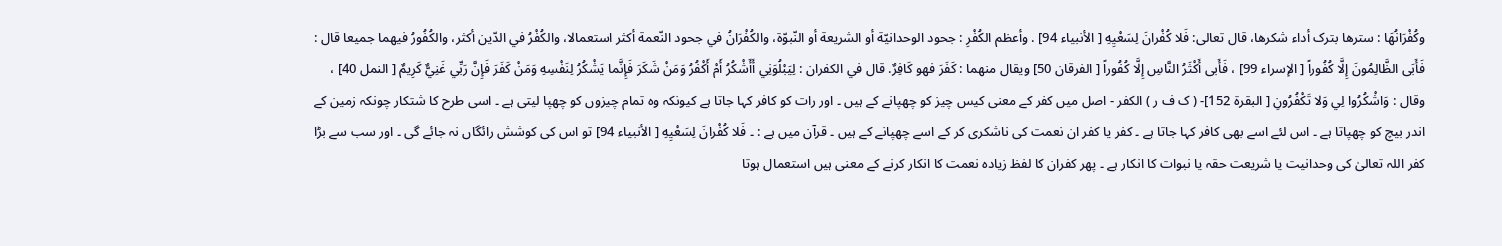وكُفْرَانُهَا : سترها بترک أداء شكرها، قال تعالی: فَلا كُفْرانَ لِسَعْيِهِ [ الأنبیاء 94] . وأعظم الكُفْرِ : جحود الوحدانيّة أو الشریعة أو النّبوّة، والکُفْرَانُ في جحود النّعمة أكثر استعمالا، والکُفْرُ في الدّين أكثر، والکُفُورُ فيهما جمیعا قال : فَأَبَى الظَّالِمُونَ إِلَّا كُفُوراً [ الإسراء 99] ، فَأَبى أَكْثَرُ النَّاسِ إِلَّا كُفُوراً [ الفرقان 50] ويقال منهما : كَفَرَ فهو كَافِرٌ. قال في الکفران : لِيَبْلُوَنِي أَأَشْكُرُ أَمْ أَكْفُرُ وَمَنْ شَكَرَ فَإِنَّما يَشْكُرُ لِنَفْسِهِ وَمَنْ كَفَرَ فَإِنَّ رَبِّي غَنِيٌّ كَرِيمٌ [ النمل 40] ، وقال : وَاشْكُرُوا لِي وَلا تَكْفُرُونِ [ البقرة 152]- ( ک ف ر ) الکفر - اصل میں کفر کے معنی کیس چیز کو چھپانے کے ہیں ۔ اور رات کو کافر کہا جاتا ہے کیونکہ وہ تمام چیزوں کو چھپا لیتی ہے ۔ اسی طرح کا شتکار چونکہ زمین کے اندر بیچ کو چھپاتا ہے ۔ اس لئے اسے بھی کافر کہا جاتا ہے ۔ کفر یا کفر ان نعمت کی ناشکری کر کے اسے چھپانے کے ہیں ۔ قرآن میں ہے : ۔ فَلا كُفْرانَ لِسَعْيِهِ [ الأنبیاء 94] تو اس کی کوشش رائگاں نہ جائے گی ۔ اور سب سے بڑا کفر اللہ تعالیٰ کی وحدانیت یا شریعت حقہ یا نبوات کا انکار ہے ۔ پھر کفران کا لفظ زیادہ نعمت کا انکار کرنے کے معنی ہیں استعمال ہوتا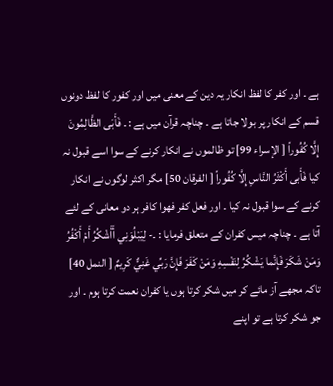ہے ۔ اور کفر کا لفظ انکار یہ دین کے معنی میں اور کفور کا لفظ دونوں قسم کے انکار پر بولا جاتا ہے ۔ چناچہ قرآن میں ہے : ۔ فَأَبَى الظَّالِمُونَ إِلَّا كُفُوراً [ الإسراء 99] تو ظالموں نے انکار کرنے کے سوا اسے قبول نہ کیا فَأَبى أَكْثَرُ النَّاسِ إِلَّا كُفُوراً [ الفرقان 50] مگر اکثر لوگوں نے انکار کرنے کے سوا قبول نہ کیا ۔ اور فعل کفر فھوا کافر ہر دو معانی کے لئے آتا ہے ۔ چناچہ میس کفران کے متعلق فرمایا : ۔- لِيَبْلُوَنِي أَأَشْكُرُ أَمْ أَكْفُرُ وَمَنْ شَكَرَ فَإِنَّما يَشْكُرُ لِنَفْسِهِ وَمَنْ كَفَرَ فَإِنَّ رَبِّي غَنِيٌّ كَرِيمٌ [ النمل 40] تاکہ مجھے آز مائے کر میں شکر کرتا ہوں یا کفران نعمت کرتا ہوم ۔ اور جو شکر کرتا ہے تو اپنے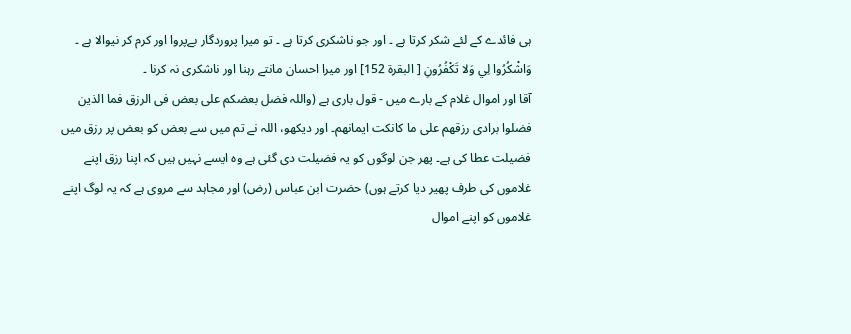ہی فائدے کے لئے شکر کرتا ہے ۔ اور جو ناشکری کرتا ہے ۔ تو میرا پروردگار بےپروا اور کرم کر نیوالا ہے ۔ وَاشْكُرُوا لِي وَلا تَكْفُرُونِ [ البقرة 152] اور میرا احسان مانتے رہنا اور ناشکری نہ کرنا ۔
آقا اور اموال غلام کے بارے میں - قول باری ہے (واللہ فضل بعضکم علی بعض فی الرزق فما الذین فضلوا برادی رزقھم علی ما کانکت ایمانھم۔ اور دیکھو، اللہ نے تم میں سے بعض کو بعض پر رزق میں فضیلت عطا کی ہے۔ پھر جن لوگوں کو یہ فضیلت دی گئی ہے وہ ایسے نہیں ہیں کہ اپنا رزق اپنے غلاموں کی طرف پھیر دیا کرتے ہوں) حضرت ابن عباس (رض) اور مجاہد سے مروی ہے کہ یہ لوگ اپنے غلاموں کو اپنے اموال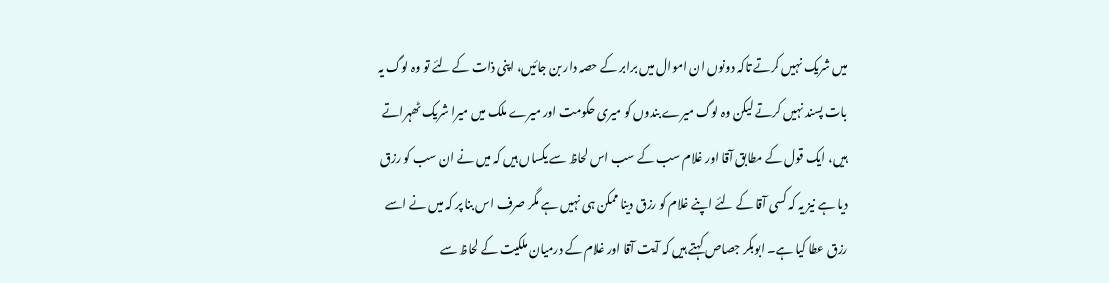میں شریک نہیں کرتے تاکہ دونوں ان اموال میں برابر کے حصہ دار بن جائیں، اپنی ذات کے لئے تو وہ لوگ یہ بات پسند نہیں کرتے لیکن وہ لوگ میرے بندوں کو میری حکومت اور میرے ملک میں میرا شریک ٹھہراتے ہیں، ایک قول کے مطابق آقا اور غلام سب کے سب اس لحاظ سے یکساں ہیں کہ میں نے ان سب کو رزق دیا ہے نیز یہ کہ کسی آقا کے لئے اپنے غلام کو رزق دینا ممکن ہی نہیں ہے مگر صرف اس بنا پر کہ میں نے اسے رزق عطا کیا ہے۔ ابوبکر جصاص کہتے ہیں کہ آیت آقا اور غلام کے درمیان ملکیت کے لحاظ سے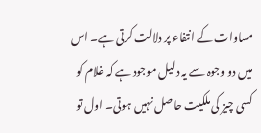مساوات کے انتفاء پر دلالت کرتی ہے۔ اس میں دو وجوہ سے یہ دلیل موجود ہے کہ غلام کو کسی چیز کی ملکیت حاصل نہیں ہوتی۔ اول تو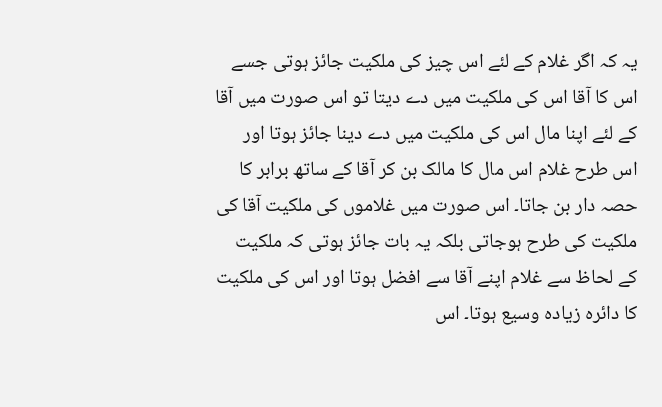یہ کہ اگر غلام کے لئے اس چیز کی ملکیت جائز ہوتی جسے اس کا آقا اس کی ملکیت میں دے دیتا تو اس صورت میں آقا کے لئے اپنا مال اس کی ملکیت میں دے دینا جائز ہوتا اور اس طرح غلام اس مال کا مالک بن کر آقا کے ساتھ برابر کا حصہ دار بن جاتا۔ اس صورت میں غلاموں کی ملکیت آقا کی ملکیت کی طرح ہوجاتی بلکہ یہ بات جائز ہوتی کہ ملکیت کے لحاظ سے غلام اپنے آقا سے افضل ہوتا اور اس کی ملکیت کا دائرہ زیادہ وسیع ہوتا۔ اس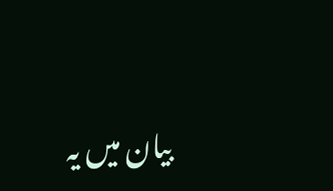بیان میں یہ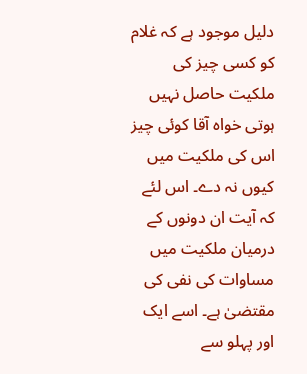دلیل موجود ہے کہ غلام کو کسی چیز کی ملکیت حاصل نہیں ہوتی خواہ آقا کوئی چیز اس کی ملکیت میں کیوں نہ دے۔ اس لئے کہ آیت ان دونوں کے درمیان ملکیت میں مساوات کی نفی کی مقتضیٰ ہے۔ اسے ایک اور پہلو سے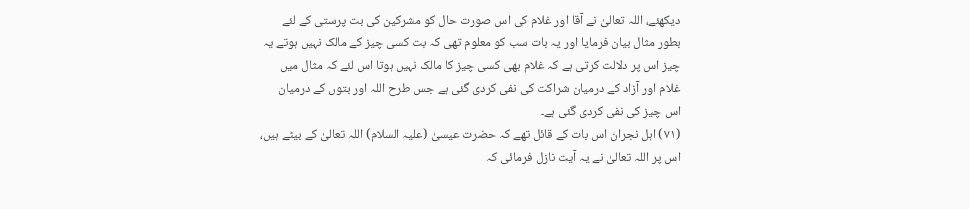دیکھئے، اللہ تعالیٰ نے آقا اور غلام کی اس صورت حال کو مشرکین کی بت پرستی کے لئے بطور مثال بیان فرمایا اور یہ بات سب کو معلوم تھی کہ بت کسی چیز کے مالک نہیں ہوتے یہ چیز اس پر دلالت کرتی ہے کہ غلام بھی کسی چیز کا مالک نہیں ہوتا اس لئے کہ مثال میں غلام اور آزاد کے درمیان شراکت کی نفی کردی گئی ہے جس طرح اللہ اور بتوں کے درمیان اس چیز کی نفی کردی گئی ہے۔
(٧١) اہل نجران اس بات کے قائل تھے کہ حضرت عیسیٰ (علیہ السلام) اللہ تعالیٰ کے بیٹے ہیں، اس پر اللہ تعالیٰ نے یہ آیت نازل فرمائی کہ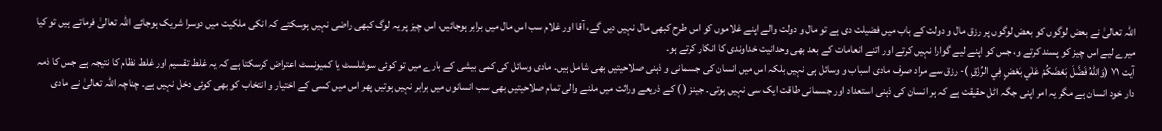اللہ تعالیٰ نے بعض لوگوں کو بعض لوگوں پر رزق مال و دولت کے باب میں فضیلت دی ہے تو مال و دولت والے اپنے غلاموں کو اس طرح کبھی مال نہیں دیں گے، آقا اور غلام سب اس مال میں برابر ہوجائیں، اس چیز پر یہ لوگ کبھی راضی نہیں ہوسکتے کہ انکی ملکیت میں دوسرا شریک ہوجائے اللہ تعالیٰ فرماتے ہیں تو کیا میرے لیے اس چیز کو پسند کرتے و، جس کو اپنے لیے گوارا نہیں کرتے اور اتنے انعامات کے بعد بھی وحدانیت خداوندی کا انکار کرتے ہو۔
آیت ٧١ (وَاللّٰهُ فَضَّلَ بَعْضَكُمْ عَلٰي بَعْضٍ فِي الرِّزْقِ )- رزق سے مراد صرف مادی اسباب و وسائل ہی نہیں بلکہ اس میں انسان کی جسمانی و ذہنی صلاحیتیں بھی شامل ہیں۔ مادی وسائل کی کمی بیشی کے بارے میں تو کوئی سوشلسٹ یا کمیونسٹ اعتراض کرسکتا ہے کہ یہ غلط تقسیم اور غلط نظام کا نتیجہ ہے جس کا ذمہ دار خود انسان ہے مگر یہ امر اپنی جگہ اٹل حقیقت ہے کہ ہر انسان کی ذہنی استعداد اور جسمانی طاقت ایک سی نہیں ہوتی۔ جینز ( ) کے ذریعے وراثت میں ملنے والی تمام صلاحیتیں بھی سب انسانوں میں برابر نہیں ہوتیں پھر اس میں کسی کے اختیار و انتخاب کو بھی کوئی دخل نہیں ہے۔ چناچہ اللہ تعالیٰ نے مادی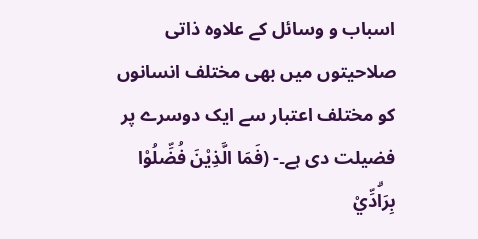اسباب و وسائل کے علاوہ ذاتی صلاحیتوں میں بھی مختلف انسانوں کو مختلف اعتبار سے ایک دوسرے پر فضیلت دی ہے۔- (فَمَا الَّذِيْنَ فُضِّلُوْا بِرَاۗدِّيْ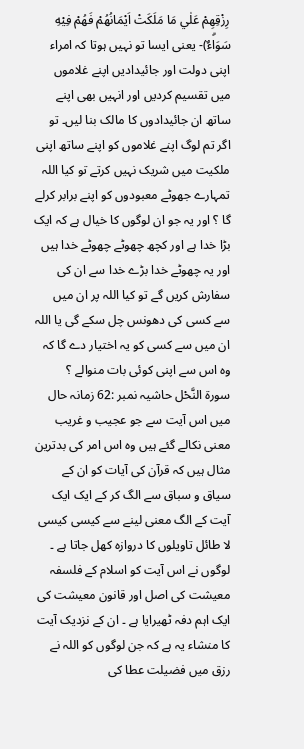رِزْقِهِمْ عَلٰي مَا مَلَكَتْ اَيْمَانُهُمْ فَهُمْ فِيْهِ سَوَاۗءٌ)- یعنی ایسا تو نہیں ہوتا کہ امراء اپنی دولت اور جائیدادیں اپنے غلاموں میں تقسیم کردیں اور انہیں بھی اپنے ساتھ ان جائیدادوں کا مالک بنا لیں۔ تو اگر تم لوگ اپنے غلاموں کو اپنے ساتھ اپنی ملکیت میں شریک نہیں کرتے تو کیا اللہ تمہارے جھوٹے معبودوں کو اپنے برابر کرلے گا ؟ اور یہ جو ان لوگوں کا خیال ہے کہ ایک بڑا خدا ہے اور کچھ چھوٹے چھوٹے خدا ہیں اور یہ چھوٹے خدا بڑے خدا سے ان کی سفارش کریں گے تو کیا اللہ پر ان میں سے کسی کی دھونس چل سکے گی یا اللہ ان میں سے کسی کو یہ اختیار دے گا کہ وہ اس سے اپنی کوئی بات منوالے ؟
سورة النَّحْل حاشیہ نمبر :62 زمانہ حال میں اس آیت سے جو عجیب و غریب معنی نکالے گئے ہیں وہ اس امر کی بدترین مثال ہیں کہ قرآن کی آیات کو ان کے سیاق و سباق سے الگ کر کے ایک ایک آیت کے الگ معنی لینے سے کیسی کیسی لا طائل تاویلوں کا دروازہ کھل جاتا ہے ۔ لوگوں نے اس آیت کو اسلام کے فلسفہ معیشت کی اصل اور قانون معیشت کی ایک اہم دفہ ٹھیرایا ہے ۔ ان کے نزدیک آیت کا منشاء یہ ہے کہ جن لوگوں کو اللہ نے رزق میں فضیلت عطا کی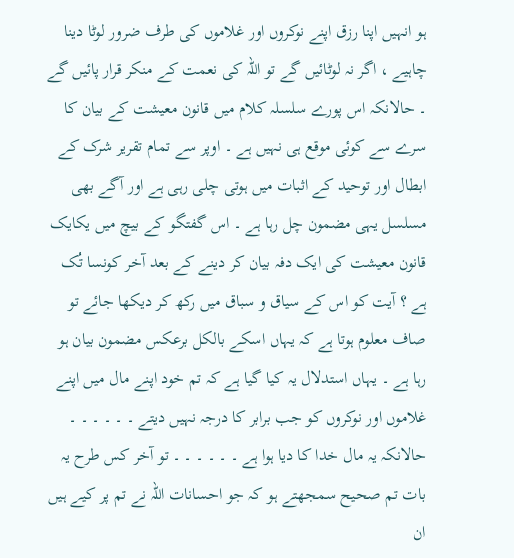ہو انہیں اپنا رزق اپنے نوکروں اور غلاموں کی طرف ضرور لوٹا دینا چاہیے ، اگر نہ لوٹائیں گے تو اللہ کی نعمت کے منکر قرار پائیں گے ۔ حالانکہ اس پورے سلسلہ کلام میں قانون معیشت کے بیان کا سرے سے کوئی موقع ہی نہیں ہے ۔ اوپر سے تمام تقریر شرک کے ابطال اور توحید کے اثبات میں ہوتی چلی رہی ہے اور آگے بھی مسلسل یہی مضمون چل رہا ہے ۔ اس گفتگو کے بیچ میں یکایک قانون معیشت کی ایک دفہ بیان کر دینے کے بعد آخر کونسا تُک ہے ؟ آیت کو اس کے سیاق و سباق میں رکھ کر دیکھا جائے تو صاف معلوم ہوتا ہے کہ یہاں اسکے بالکل برعکس مضمون بیان ہو رہا ہے ۔ یہاں استدلال یہ کیا گیا ہے کہ تم خود اپنے مال میں اپنے غلاموں اور نوکروں کو جب برابر کا درجہ نہیں دیتے ۔ ۔ ۔ ۔ ۔ ۔ حالانکہ یہ مال خدا کا دیا ہوا ہے ۔ ۔ ۔ ۔ ۔ ۔ تو آخر کس طرح یہ بات تم صحیح سمجھتے ہو کہ جو احسانات اللہ نے تم پر کیے ہیں ان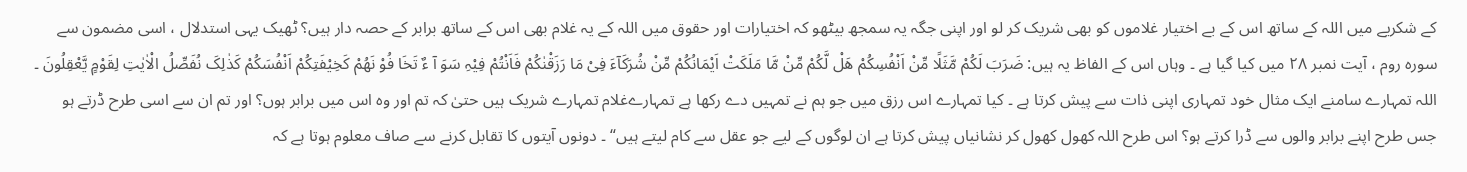کے شکریے میں اللہ کے ساتھ اس کے بے اختیار غلاموں کو بھی شریک کر لو اور اپنی جگہ یہ سمجھ بیٹھو کہ اختیارات اور حقوق میں اللہ کے یہ غلام بھی اس کے ساتھ برابر کے حصہ دار ہیں؟ ٹھیک یہی استدلال ، اسی مضمون سے سورہ روم ، آیت نمبر ۲۸ میں کیا گیا ہے ۔ وہاں اس کے الفاظ یہ ہیں: ضَرَبَ لَکُمْ مَّثَلًا مِّنْ اَنْفُسِکُمْ ھَلْ لَّکُمْ مِّنْ مَّا مَلَکَتْ اَیْمَانُکُمْ مِّنْ شُرَکَآءَ فِیْ مَا رَزَقْنٰکُمْ فَاَنْتُمْ فِیْہِ سَوَ آ ءٌ تَخَا فُوْ نَھُمْ کَخِیْفَتِکُمْ اَنْفُسَکُمْ کَذٰلِکَ نُفَصِّلُ الْاٰیٰتِ لِقَوْمٍ یَّعْقِلُونَ ۔ اللہ تمہارے سامنے ایک مثال خود تمہاری اپنی ذات سے پیش کرتا ہے ۔ کیا تمہارے اس رزق میں جو ہم نے تمہیں دے رکھا ہے تمہارےغلام تمہارے شریک ہیں حتیٰ کہ تم اور وہ اس میں برابر ہوں؟ اور تم ان سے اسی طرح ڈرتے ہو جس طرح اپنے برابر والوں سے ڈرا کرتے ہو؟ اس طرح اللہ کھول کھول کر نشانیاں پیش کرتا ہے ان لوگوں کے لیے جو عقل سے کام لیتے ہیں“ ۔ دونوں آیتوں کا تقابل کرنے سے صاف معلوم ہوتا ہے کہ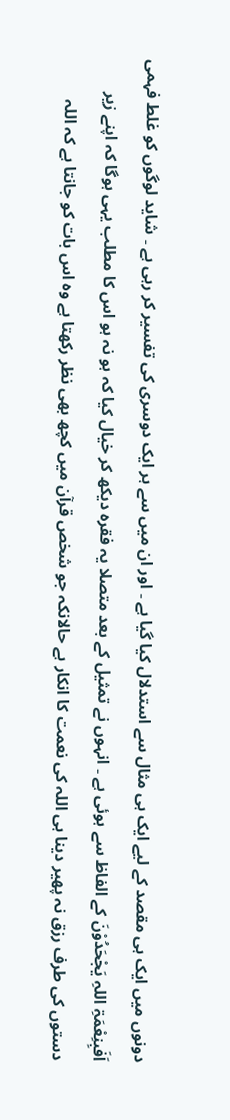دونوں میں ایک ہی مقصد کے لیے ایک ہی مثال سے استدلال کیا گیا ہے ۔ اور ان میں سے ہر ایک دوسری کی تفسیر کر رہی ہے ۔ شاید لوگوں کو غلط فہمی اَفَبِنِعْمَۃِ اللہِ یَجْحَدُوْنَ کے الفاظ سے ہوئی ہے ۔ انہوں نے تمثیل کے بعد متصلا یہ فقرہ دیکھ کر خیال کیا کہ ہو نہ ہو اس کا مطلب یہی ہوگا کہ اپنے زیر دستوں کی طرف رزق نہ پھیر دینا ہی اللہ کی نعمت کا انکار ہے حالانکہ جو شخص قرآن میں کچھ بھی نظر رکھتا ہے وہ اس بات کو جانتا ہے کہ اللہ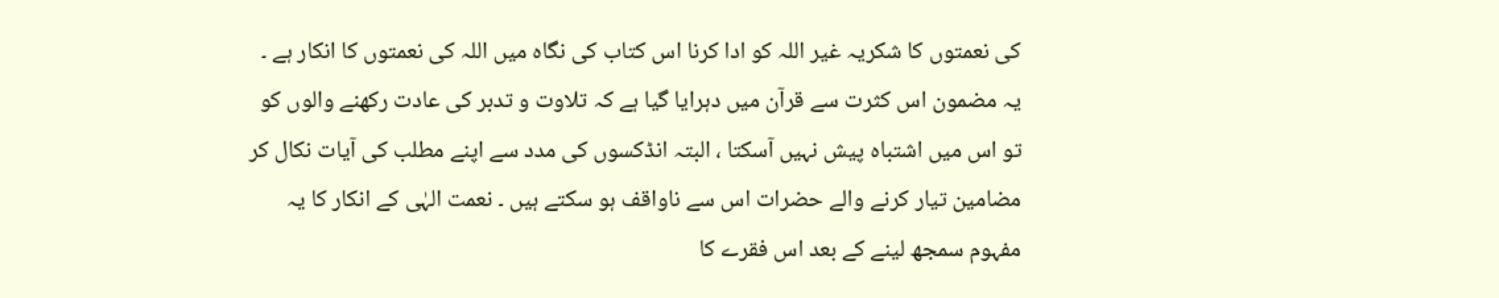کی نعمتوں کا شکریہ غیر اللہ کو ادا کرنا اس کتاب کی نگاہ میں اللہ کی نعمتوں کا انکار ہے ۔ یہ مضمون اس کثرت سے قرآن میں دہرایا گیا ہے کہ تلاوت و تدبر کی عادت رکھنے والوں کو تو اس میں اشتباہ پیش نہیں آسکتا ، البتہ انڈکسوں کی مدد سے اپنے مطلب کی آیات نکال کر مضامین تیار کرنے والے حضرات اس سے ناواقف ہو سکتے ہیں ۔ نعمت الہٰی کے انکار کا یہ مفہوم سمجھ لینے کے بعد اس فقرے کا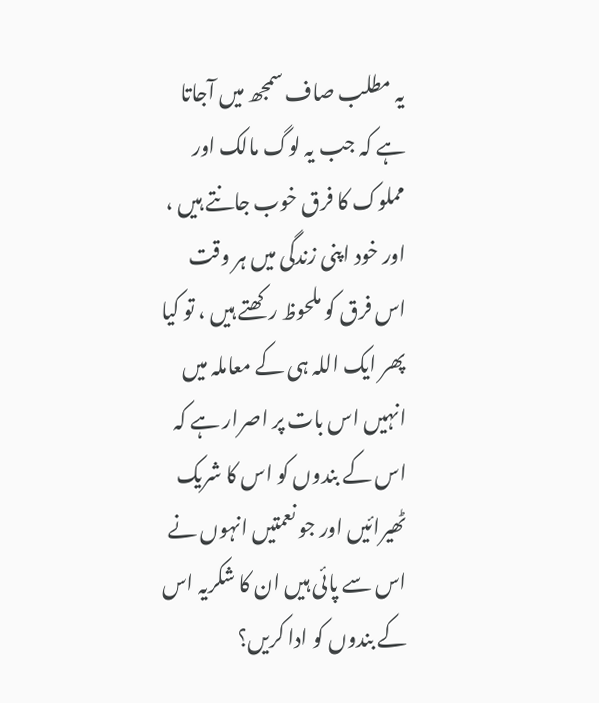یہ مطلب صاف سمجھ میں آجاتا ہے کہ جب یہ لوگ مالک اور مملوک کا فرق خوب جانتے ہیں ، اور خود اپنی زندگی میں ہر وقت اس فرق کو ملحوظ رکھتے ہیں ، تو کیا پھر ایک اللہ ہی کے معاملہ میں انہیں اس بات پر اصرار ہے کہ اس کے بندوں کو اس کا شریک ٹھیرائیں اور جو نعمتیں انہوں نے اس سے پائی ہیں ان کا شکریہ اس کے بندوں کو ادا کریں؟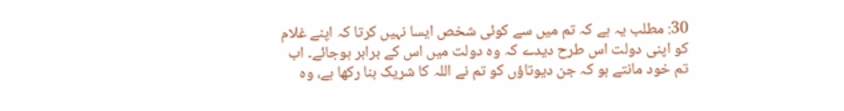30: مطلب یہ ہے کہ تم میں سے کوئی شخص ایسا نہیں کرتا کہ اپنے غلام کو اپنی دولت اس طرح دیدے کہ وہ دولت میں اس کے برابر ہوجائے۔ اب تم خود مانتے ہو کہ جن دیوتاؤں کو تم نے اللہ کا شریک بنا رکھا ہے، وہ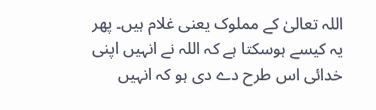اللہ تعالیٰ کے مملوک یعنی غلام ہیں۔ پھر یہ کیسے ہوسکتا ہے کہ اللہ نے انہیں اپنی خدائی اس طرح دے دی ہو کہ انہیں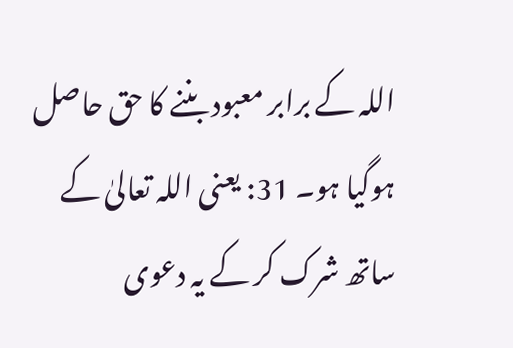اللہ کے برابر معبود بننے کا حق حاصل ہوگیا ہو۔ 31: یعنی اللہ تعالیٰ کے ساتھ شرک کر کے یہ دعوی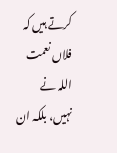کرتے ہیں کہ فلاں نعمت اللہ نے نہیں، بلکہ ان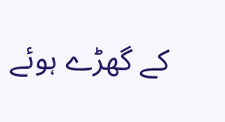کے گھڑے ہوئے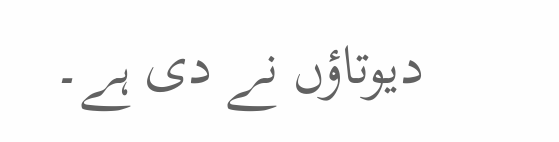دیوتاؤں نے دی ہے۔